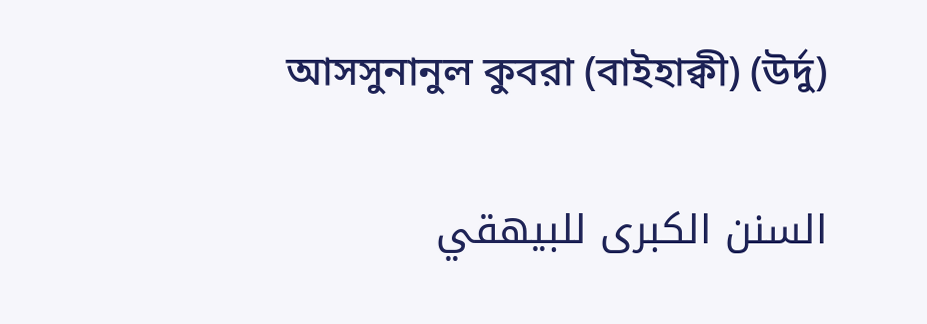আসসুনানুল কুবরা (বাইহাক্বী) (উর্দু)

السنن الكبرى للبيهقي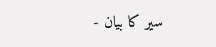سیر کا بیان -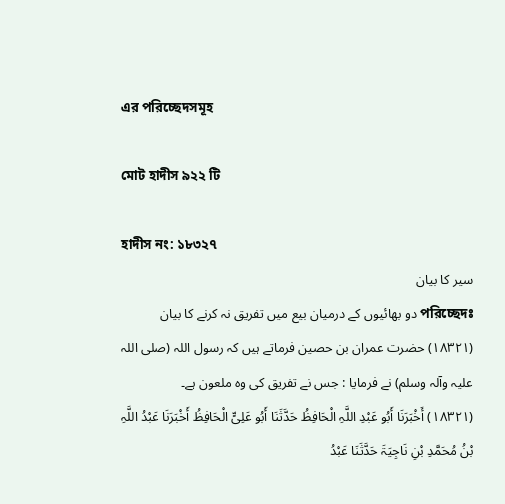এর পরিচ্ছেদসমূহ

মোট হাদীস ৯২২ টি

হাদীস নং: ১৮৩২৭
سیر کا بیان
পরিচ্ছেদঃ دو بھائیوں کے درمیان بیع میں تفریق نہ کرنے کا بیان
(١٨٣٢١) حضرت عمران بن حصین فرماتے ہیں کہ رسول اللہ (صلی اللہ علیہ وآلہ وسلم) نے فرمایا : جس نے تفریق کی وہ ملعون ہے۔
(١٨٣٢١) أَخْبَرَنَا أَبُو عَبْدِ اللَّہِ الْحَافِظُ حَدَّثَنَا أَبُو عَلِیٍّ الْحَافِظُ أَخْبَرَنَا عَبْدُ اللَّہِ بْنُ مُحَمَّدِ بْنِ نَاجِیَۃَ حَدَّثَنَا عَبْدُ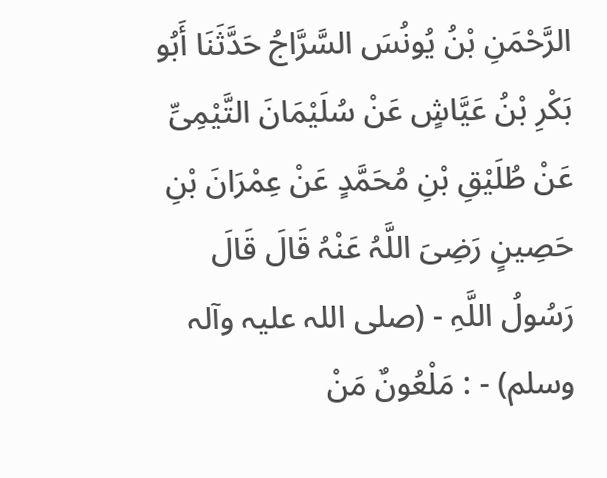الرَّحْمَنِ بْنُ یُونُسَ السَّرَّاجُ حَدَّثَنَا أَبُو بَکْرِ بْنُ عَیَّاشٍ عَنْ سُلَیْمَانَ التَّیْمِیِّ عَنْ طُلَیْقِ بْنِ مُحَمَّدٍ عَنْ عِمْرَانَ بْنِ حَصِینٍ رَضِیَ اللَّہُ عَنْہُ قَالَ قَالَ رَسُولُ اللَّہِ - (صلی اللہ علیہ وآلہ وسلم) - : مَلْعُونٌ مَنْ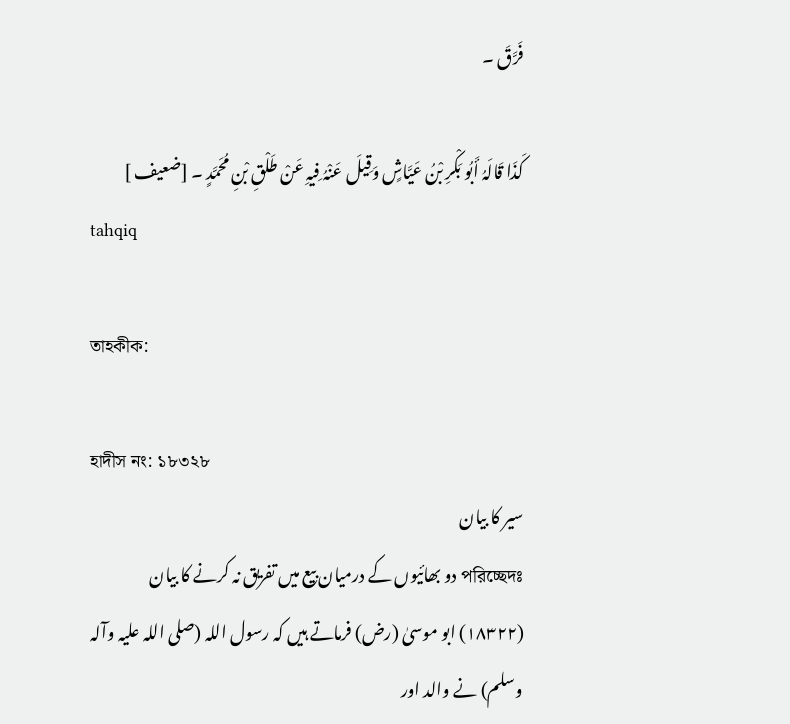فَرَّقَ ۔

کَذَا قَالَہُ أَبُو بَکْرِ بْنُ عَیَّاشٍ وَقِیلَ عَنْہُ فِیہِ عَنْ طَلْقِ بْنِ مُحَمَّدٍ ۔ [ضعیف ]
tahqiq

তাহকীক:

হাদীস নং: ১৮৩২৮
سیر کا بیان
পরিচ্ছেদঃ دو بھائیوں کے درمیان بیع میں تفریق نہ کرنے کا بیان
(١٨٣٢٢) ابو موسیٰ (رض) فرماتے ہیں کہ رسول اللہ (صلی اللہ علیہ وآلہ وسلم) نے والد اور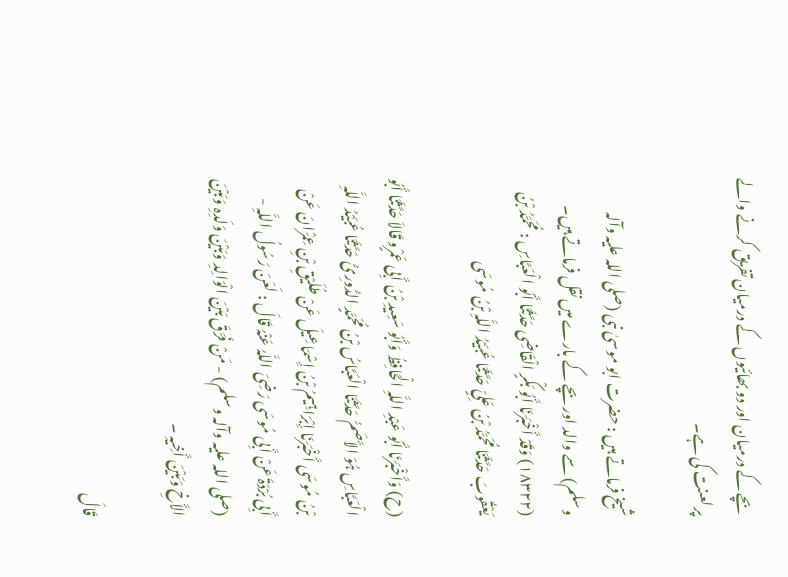بچے کے درمیان اور دو بھائیوں کے درمیان تفریق کرنے والے پر لعنت کی ہے۔

شیخ فرماتے ہیں : حضرت ابو موسیٰ نبی (صلی اللہ علیہ وآلہ وسلم) سے والد اور بچے کے بارے میں نقل فرماتے ہیں۔
(١٨٣٢٢) وَقَدْ أَخْبَرَنَا أَبُو بَکْرٍ الْقَاضِی حَدَّثَنَا أَبُو الْعَبَّاسِ : مُحَمَّدُ بْنُ یَعْقُوبَ حَدَّثَنَا مُحَمَّدُ بْنُ عَلِیٍّ حَدَّثَنَا عُبَیْدُ اللَّہِ بْنُ مُوسَی

(ح) وَأَخْبَرَنَا أَبُو عَبْدِ اللَّہِ الْحَافِظُ وَأَبُو سَعِیدِ بْنُ أَبِی عَمْرٍو قَالاَ حَدَّثَنَا أَبُو الْعَبَّاسِ ہُوَ الأَصَمُّ حَدَّثَنَا الْعَبَّاسُ بْنُ مُحَمَّدٍ الدُّورِیُّ حَدَّثَنَا عُبَیْدُ اللَّہِ بْنُ مُوسَی أَخْبَرَنَا إِبْرَاہِیمُ بْنُ إِسْمَاعِیلَ عَنْ طُلَیْقِ بْنِ عِمْرَانَ عَنْ أَبِی بُرْدَۃَ عَنْ أَبِی مُوسَی رَضِیَ اللَّہُ عَنْہُ قَالَ : لَعَنَ رَسُولُ اللَّہِ - (صلی اللہ علیہ وآلہ وسلم) - مَنْ فَرَّقَ بَیْنَ الْوَالِدِ وَبَیْنَ وَلَدِہِ وَبَیْنَ الأَخِ وَبَیْنَ أَخِیہِ ۔

قَالَ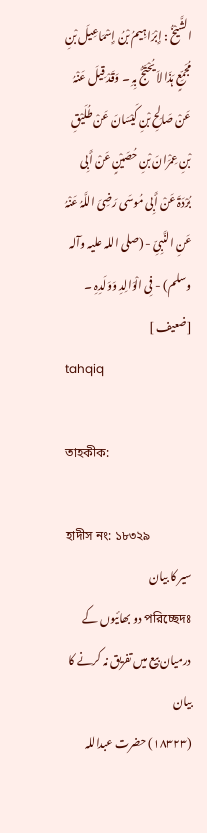الشَّیْخُ : إِبْرَاہِیمُ بْنُ إِسْمَاعِیلَ بْنِ مُجَمِّعٍ ہَذَا لاَ یُحْتَجُّ بِہِ ۔ وَقَدْ قِیلَ عَنْہُ عَنْ صَالِحِ بْنِ کَیْسَانَ عَنْ طُلَیْقِ بْنِ عِمْرَانَ بْنِ حُصَیْنٍ عَنْ أَبِی بُرْدَۃَ عَنْ أَبِی مُوسَی رَضِیَ اللَّہُ عَنْہُ عَنِ النَّبِیِّ - (صلی اللہ علیہ وآلہ وسلم) - فِی الْوَالِدِ وَوَلَدِہِ ۔ [ضعیف ]
tahqiq

তাহকীক:

হাদীস নং: ১৮৩২৯
سیر کا بیان
পরিচ্ছেদঃ دو بھائیوں کے درمیان بیع میں تفریق نہ کرنے کا بیان
(١٨٣٢٣) حضرت عبداللہ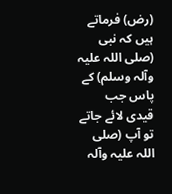(رض) فرماتے ہیں کہ نبی (صلی اللہ علیہ وآلہ وسلم) کے پاس جب قیدی لائے جاتے تو آپ (صلی اللہ علیہ وآلہ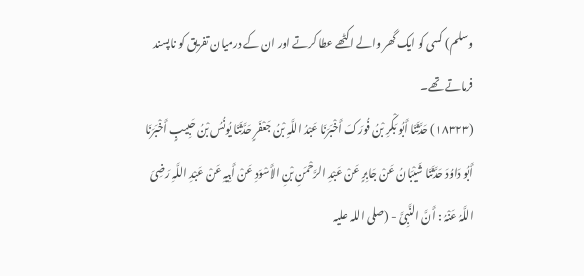وسلم) کسی کو ایک گھر والے اکٹھے عطا کرتے اور ان کے درمیان تفریق کو ناپسند فرماتے تھے۔
(١٨٣٢٣) حَدَّثَنَا أَبُو بَکْرِ بْنُ فُورَکَ أَخْبَرَنَا عَبْدُ اللَّہِ بْنُ جَعْفَرٍ حَدَّثَنَا یُونُسُ بْنُ حَبِیبٍ أَخْبَرَنَا أَبُو دَاوُدَ حَدَّثَنَا شَیْبَانُ عَنْ جَابِرٍ عَنْ عَبْدِ الرَّحْمَنِ بْنِ الأَسْوَدِ عَنْ أَبِیہِ عَنْ عَبْدِ اللَّہِ رَضِیَ اللَّہُ عَنْہُ : أَنَّ النَّبِیَّ - (صلی اللہ علیہ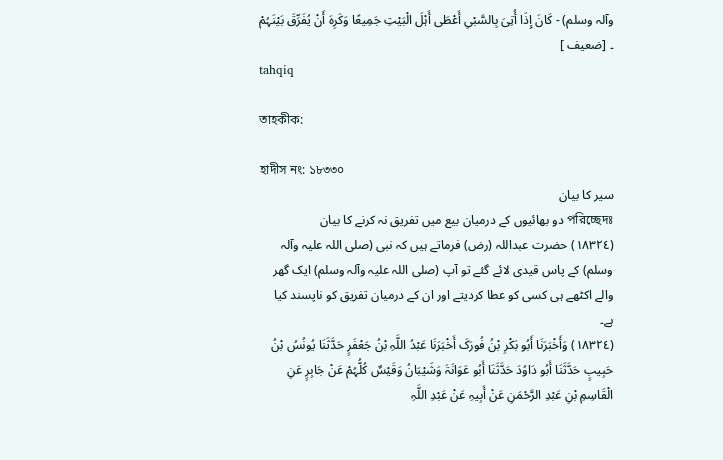وآلہ وسلم) - کَانَ إِذَا أُتِیَ بِالسَّبْیِ أَعْطَی أَہْلَ الْبَیْتِ جَمِیعًا وَکَرِہَ أَنْ یُفَرِّقَ بَیْنَہُمْ ۔ [ضعیف ]
tahqiq

তাহকীক:

হাদীস নং: ১৮৩৩০
سیر کا بیان
পরিচ্ছেদঃ دو بھائیوں کے درمیان بیع میں تفریق نہ کرنے کا بیان
(١٨٣٢٤) حضرت عبداللہ (رض) فرماتے ہیں کہ نبی (صلی اللہ علیہ وآلہ وسلم) کے پاس قیدی لائے گئے تو آپ (صلی اللہ علیہ وآلہ وسلم) ایک گھر والے اکٹھے ہی کسی کو عطا کردیتے اور ان کے درمیان تفریق کو ناپسند کیا ہے۔
(١٨٣٢٤) وَأَخْبَرَنَا أَبُو بَکْرِ بْنُ فُورَکَ أَخْبَرَنَا عَبْدُ اللَّہِ بْنُ جَعْفَرٍ حَدَّثَنَا یُونُسُ بْنُ حَبِیبٍ حَدَّثَنَا أَبُو دَاوُدَ حَدَّثَنَا أَبُو عَوَانَۃَ وَشَیْبَانُ وَقَیْسٌ کُلُّہُمْ عَنْ جَابِرٍ عَنِ الْقَاسِمِ بْنِ عَبْدِ الرَّحْمَنِ عَنْ أَبِیہِ عَنْ عَبْدِ اللَّہِ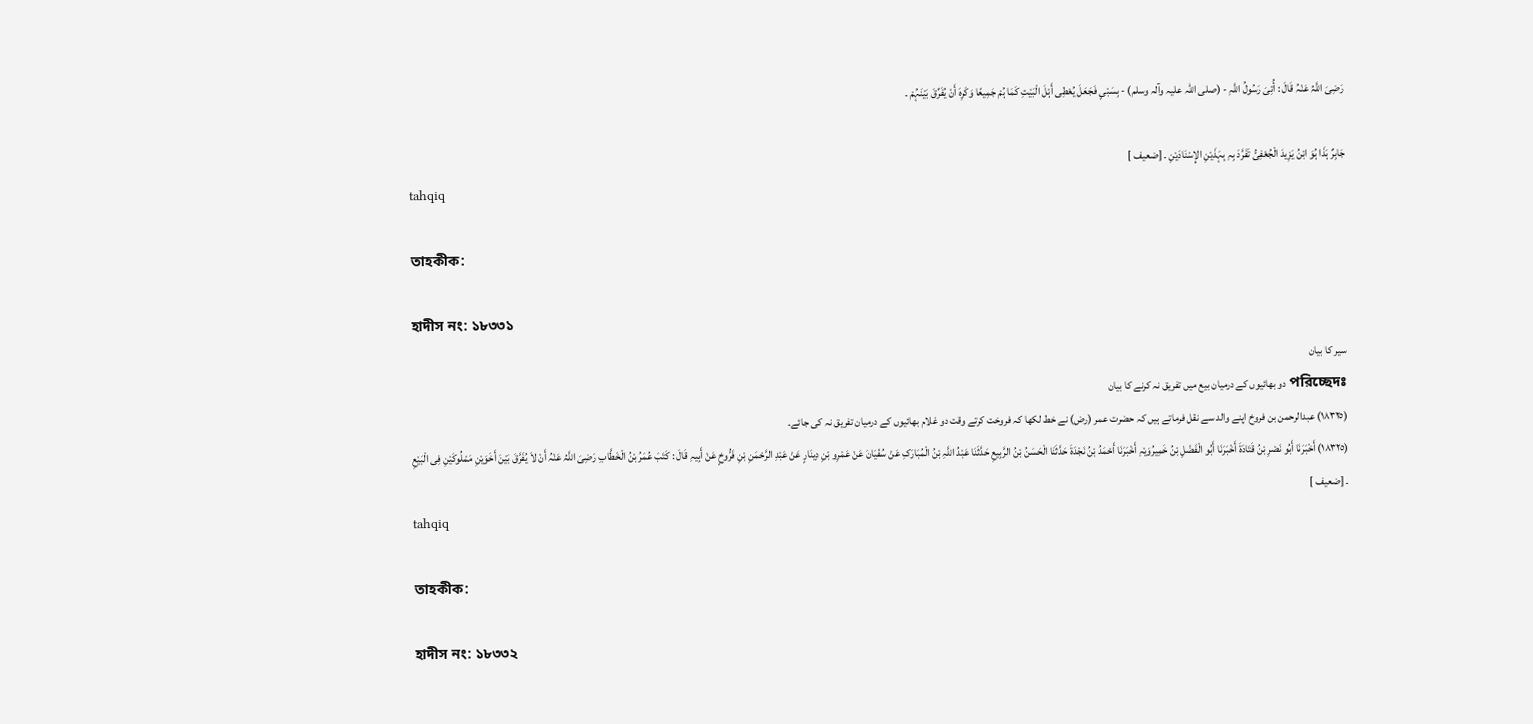رَضِیَ اللَّہُ عَنْہُ قَالَ : أُتِیَ رَسُولُ اللَّہِ - (صلی اللہ علیہ وآلہ وسلم) - بِسَبْیٍ فَجَعَلَ یُعْطِی أَہْلَ الْبَیْتِ کَمَا ہُمْ جَمِیعًا وَکَرِہَ أَنْ یُفَرِّقَ بَیْنَہُمْ ۔

جَابِرٌ ہَذَا ہُوَ ابْنُ یَزِیدَ الْجُعْفِیُّ تَفَرَّدَ بِہِ بِہَذَیْنِ الإِسْنَادَیْنِ ۔ [ضعیف ]
tahqiq

তাহকীক:

হাদীস নং: ১৮৩৩১
سیر کا بیان
পরিচ্ছেদঃ دو بھائیوں کے درمیان بیع میں تفریق نہ کرنے کا بیان
(١٨٣٢٥) عبدالرحمن بن فروخ اپنے والد سے نقل فرماتے ہیں کہ حضرت عمر (رض) نے خط لکھا کہ فروخت کرتے وقت دو غلام بھائیوں کے درمیان تفریق نہ کی جائے۔
(١٨٣٢٥) أَخْبَرَنَا أَبُو نَصْرِ بْنُ قَتَادَۃَ أَخْبَرَنَا أَبُو الْفَضْلِ بْنُ خَمِیرُوَیْہِ أَخْبَرَنَا أَحْمَدُ بْنُ نَجْدَۃَ حَدَّثَنَا الْحَسَنُ بْنُ الرَّبِیعِ حَدَّثَنَا عَبْدُ اللَّہِ بْنُ الْمُبَارَکِ عَنْ سُفْیَانَ عَنْ عَمْرِو بْنِ دِینَارٍ عَنْ عَبْدِ الرَّحْمَنِ بْنِ فَرُّوخٍ عَنْ أَبِیہِ قَالَ : کَتَبَ عُمَرُ بْنُ الْخَطَّابِ رَضِیَ اللَّہُ عَنْہُ أَنْ لاَ یُفَرَّقَ بَیْنَ أَخَوَیْنِ مَمْلُوکَیْنِ فِی الْبَیْعِ ۔ [ضعیف ]
tahqiq

তাহকীক:

হাদীস নং: ১৮৩৩২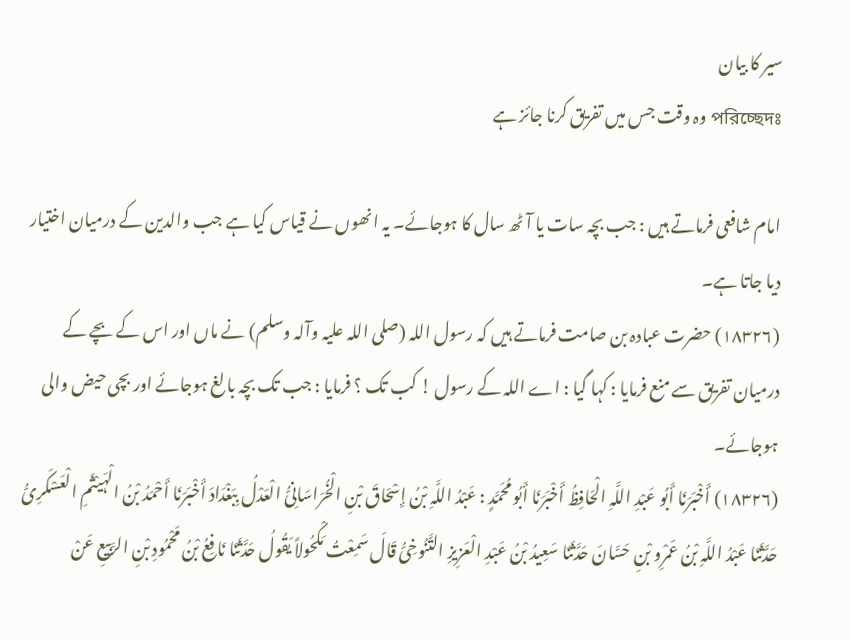سیر کا بیان
পরিচ্ছেদঃ وہ وقت جس میں تفریق کرنا جائز ہے

امام شافعی فرماتے ہیں : جب بچہ سات یا آٹھ سال کا ہوجائے۔ یہ انھوں نے قیاس کیا ہے جب والدین کے درمیان اختیار دیا جاتا ہے۔
(١٨٣٢٦) حضرت عبادہ بن صامت فرماتے ہیں کہ رسول اللہ (صلی اللہ علیہ وآلہ وسلم) نے ماں اور اس کے بچے کے درمیان تفریق سے منع فرمایا : کہا گیا : اے اللہ کے رسول ! کب تک ؟ فرمایا : جب تک بچہ بالغ ہوجائے اور بچی حیض والی ہوجائے۔
(١٨٣٢٦) أَخْبَرَنَا أَبُو عَبْدِ اللَّہِ الْحَافِظُ أَخْبَرَنَا أَبُو مُحَمَّدٍ : عَبْدُ اللَّہِ بْنُ إِسْحَاقَ بْنِ الْخُرَاسَانِیُّ الْعَدْلُ بِبَغْدَادَ أَخْبَرَنَا أَحْمَدُ بْنُ الْہَیْثَمِ الْعَسْکَرِیُّ حَدَّثَنَا عَبْدُ اللَّہِ بْنُ عَمْرِو بْنِ حَسَّانَ حَدَّثَنَا سَعِیدُ بْنُ عَبْدِ الْعَزِیزِ التَّنُوخِیُّ قَالَ سَمِعْتُ مَکْحُولاً یَقُولُ حَدَّثَنَا نَافِعُ بْنُ مَحْمُودِ بْنِ الرَّبِیعِ عَنْ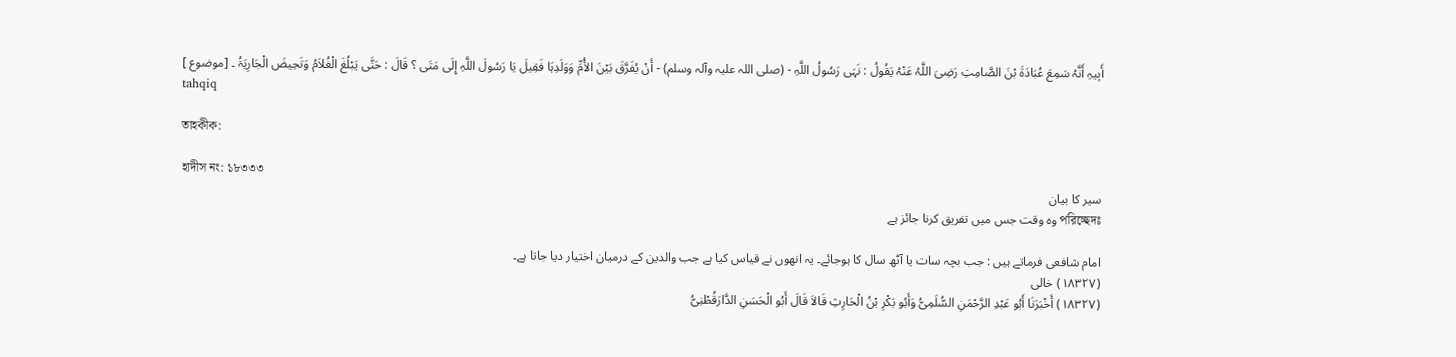أَبِیہِ أَنَّہُ سَمِعَ عُبَادَۃَ بْنَ الصَّامِتِ رَضِیَ اللَّہُ عَنْہُ یَقُولُ : نَہَی رَسُولُ اللَّہِ - (صلی اللہ علیہ وآلہ وسلم) - أَنْ یُفَرَّقَ بَیْنَ الأُمِّ وَوَلَدِہَا فَقِیلَ یَا رَسُولَ اللَّہِ إِلَی مَتَی ؟ قَالَ : حَتَّی یَبْلُغَ الْغُلاَمُ وَتَحِیضَ الْجَارِیَۃُ ۔ [موضوع ]
tahqiq

তাহকীক:

হাদীস নং: ১৮৩৩৩
سیر کا بیان
পরিচ্ছেদঃ وہ وقت جس میں تفریق کرنا جائز ہے

امام شافعی فرماتے ہیں : جب بچہ سات یا آٹھ سال کا ہوجائے۔ یہ انھوں نے قیاس کیا ہے جب والدین کے درمیان اختیار دیا جاتا ہے۔
(١٨٣٢٧) خالی
(١٨٣٢٧) أَخْبَرَنَا أَبُو عَبْدِ الرَّحْمَنِ السُّلَمِیُّ وَأَبُو بَکْرِ بْنُ الْحَارِثِ قَالاَ قَالَ أَبُو الْحَسَنِ الدَّارَقُطْنِیُّ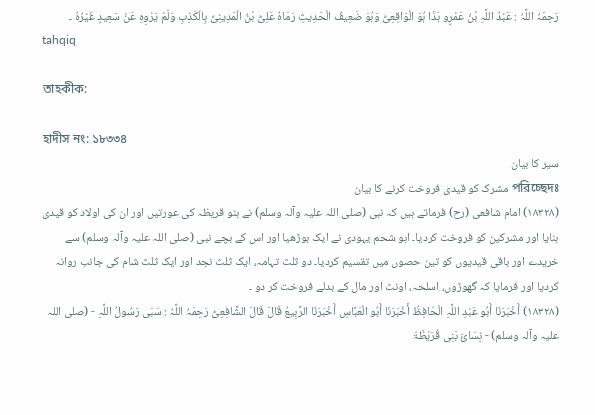رَحِمَہُ اللَّہُ : عَبْدُ اللَّہِ بْنُ عَمْرٍو ہَذَا ہُوَ الْوَاقِعِیُّ وَہُوَ ضَعِیفُ الْحَدِیثِ رَمَاہُ عَلِیُّ بْنُ الْمَدِینِیِّ بِالْکَذِبِ وَلَمْ یَرْوِہِ عَنْ سَعِیدٍ غَیْرُہُ ۔
tahqiq

তাহকীক:

হাদীস নং: ১৮৩৩৪
سیر کا بیان
পরিচ্ছেদঃ مشرک کو قیدی فروخت کرنے کا بیان
(١٨٣٢٨) امام شافعی (رح) فرماتے ہیں کہ نبی (صلی اللہ علیہ وآلہ وسلم) نے بنو قریظہ کی عورتیں اور ان کی اولاد کو قیدی بنایا اور مشرکین کو فروخت کردیا۔ ابو شحم یہودی نے ایک بوڑھیا اور اس کے بچے نبی (صلی اللہ علیہ وآلہ وسلم) سے خریدے اور باقی قیدیوں کو تین حصوں میں تقسیم کردیا۔ دو ثلث تہامہ، ایک ثلث نجد اور ایک ثلث شام کی جانب روانہ کردیا اور فرمایا کہ گھوڑوں، اسلحہ، اونٹ اور مال کے بدلے فروخت کر دو ۔
(١٨٣٢٨) أَخْبَرَنَا أَبُو عَبْدِ اللَّہِ الْحَافِظُ أَخْبَرَنَا أَبُو الْعَبَّاسِ أَخْبَرَنَا الرَّبِیعُ قَالَ قَالَ الشَّافِعِیُّ رَحِمَہُ اللَّہُ : سَبَی رَسُولُ اللَّہِ - (صلی اللہ علیہ وآلہ وسلم) - نِسَائَ بَنِی قُرَیْظَۃَ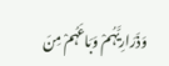وَذَرَارِیَّہُمْ وَبَاعَہُمْ مِنَ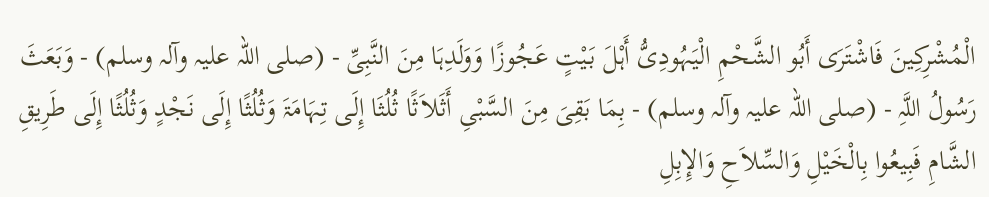الْمُشْرِکِینَ فَاشْتَرَی أَبُو الشَّحْمِ الْیَہُودِیُّ أَہْلَ بَیْتٍ عَجُوزًا وَوَلَدِہَا مِنَ النَّبِیِّ - (صلی اللہ علیہ وآلہ وسلم) - وَبَعَثَ رَسُولُ اللَّہِ - (صلی اللہ علیہ وآلہ وسلم) - بِمَا بَقِیَ مِنَ السَّبْیِ أَثَلاَثًا ثُلُثَا إِلَی تِہَامَۃَ وَثُلُثًا إِلَی نَجْدٍ وَثُلُثًا إِلَی طَرِیقِ الشَّامِ فَبِیعُوا بِالْخَیْلِ وَالسِّلاَحِ وَالإِبِلِ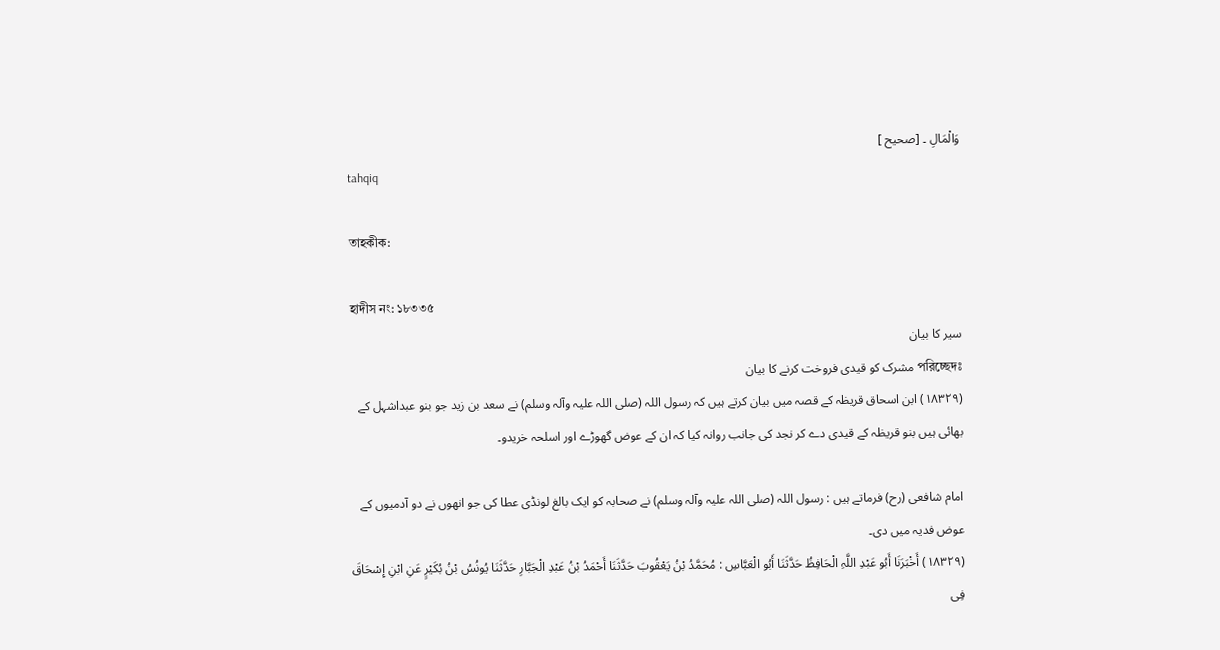وَالْمَالِ ۔ [صحیح ]
tahqiq

তাহকীক:

হাদীস নং: ১৮৩৩৫
سیر کا بیان
পরিচ্ছেদঃ مشرک کو قیدی فروخت کرنے کا بیان
(١٨٣٢٩) ابن اسحاق قریظہ کے قصہ میں بیان کرتے ہیں کہ رسول اللہ (صلی اللہ علیہ وآلہ وسلم) نے سعد بن زید جو بنو عبداشہل کے بھائی ہیں بنو قریظہ کے قیدی دے کر نجد کی جانب روانہ کیا کہ ان کے عوض گھوڑے اور اسلحہ خریدو۔

امام شافعی (رح) فرماتے ہیں : رسول اللہ (صلی اللہ علیہ وآلہ وسلم) نے صحابہ کو ایک بالغ لونڈی عطا کی جو انھوں نے دو آدمیوں کے عوض فدیہ میں دی۔
(١٨٣٢٩) أَخْبَرَنَا أَبُو عَبْدِ اللَّہِ الْحَافِظُ حَدَّثَنَا أَبُو الْعَبَّاسِ : مُحَمَّدُ بْنُ یَعْقُوبَ حَدَّثَنَا أَحْمَدُ بْنُ عَبْدِ الْجَبَّارِ حَدَّثَنَا یُونُسُ بْنُ بُکَیْرٍ عَنِ ابْنِ إِسْحَاقَ فِی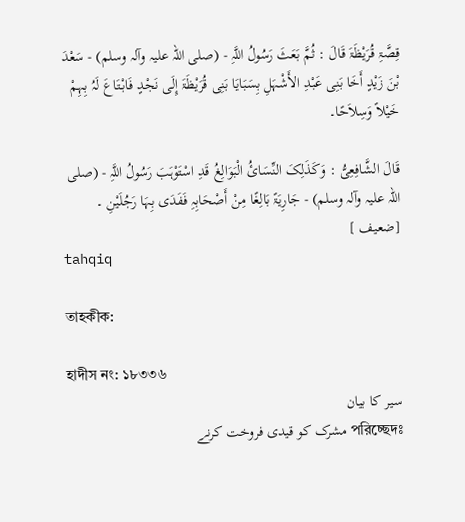قِصَّۃِ قُرَیْظَۃَ قَالَ : ثُمَّ بَعَثَ رَسُولُ اللَّہِ - (صلی اللہ علیہ وآلہ وسلم) - سَعْدَ بْنَ زَیْدٍ أَخَا بَنِی عَبْدِ الأَشْہَلِ بِسَبَایَا بَنِی قُرَیْظَۃَ إِلَی نَجْدٍ فَابْتَاعَ لَہُ بِہِمْ خَیْلاً وَسِلاَحًا۔

قَالَ الشَّافِعِیُّ : وَکَذَلِکَ النِّسَائُ الْبَوَالِغُ قَدِ اسْتَوْہَبَ رَسُولُ اللَّہِ - (صلی اللہ علیہ وآلہ وسلم) - جَارِیَۃً بَالِغًا مِنْ أَصْحَابِہِ فَفَدَی بِہَا رَجُلَیْنِ ۔ [ضعیف ]
tahqiq

তাহকীক:

হাদীস নং: ১৮৩৩৬
سیر کا بیان
পরিচ্ছেদঃ مشرک کو قیدی فروخت کرنے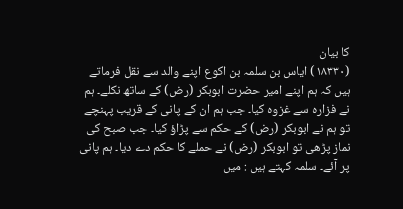کا بیان
(١٨٣٣٠) ایاس بن سلمہ بن اکوع اپنے والد سے نقل فرماتے ہیں کہ ہم اپنے امیر حضرت ابوبکر (رض) کے ساتھ نکلے۔ ہم نے فزارہ سے غزوہ کیا۔ جب ہم ان کے پانی کے قریب پہنچے تو ہم نے ابوبکر (رض) کے حکم سے پڑاؤ کیا۔ جب صبح کی نماز پڑھی تو ابوبکر (رض) نے حملے کا حکم دے دیا۔ ہم پانی پر آئے۔ سلمہ کہتے ہیں : میں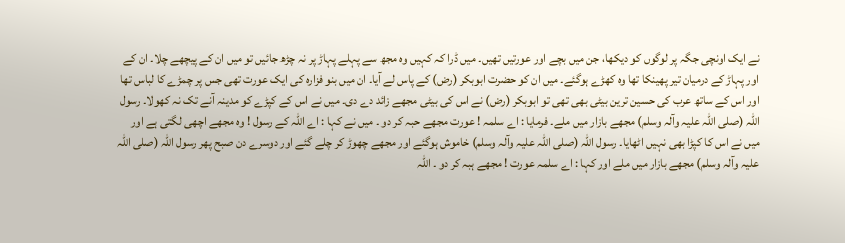نے ایک اونچی جگہ پر لوگوں کو دیکھا، جن میں بچے اور عورتیں تھیں۔ میں ڈرا کہ کہیں وہ مجھ سے پہلے پہاڑ پر نہ چڑھ جائیں تو میں ان کے پیچھے چلا۔ ان کے اور پہاڑ کے درمیان تیر پھینکا تھا وہ کھڑے ہوگئے۔ میں ان کو حضرت ابوبکر (رض) کے پاس لے آیا۔ ان میں بنو فزارہ کی ایک عورت تھی جس پر چمڑے کا لباس تھا اور اس کے ساتھ عرب کی حسین ترین بیٹی بھی تھی تو ابوبکر (رض) نے اس کی بیٹی مجھے زائد دے دی۔ میں نے اس کے کپڑے کو مدینہ آنے تک نہ کھولا۔ رسول اللہ (صلی اللہ علیہ وآلہ وسلم) مجھے بازار میں ملے۔ فرمایا : اے سلمہ ! عورت مجھے حبہ کر دو ۔ میں نے کہا : اے اللہ کے رسول ! وہ مجھے اچھی لگتی ہے اور میں نے اس کا کپڑا بھی نہیں اٹھایا۔ رسول اللہ (صلی اللہ علیہ وآلہ وسلم) خاموش ہوگئے اور مجھے چھوڑ کر چلے گئے اور دوسرے دن صبح پھر رسول اللہ (صلی اللہ علیہ وآلہ وسلم) مجھے بازار میں ملے اور کہا : اے سلمہ عورت ! مجھے ہبہ کر دو ۔ اللہ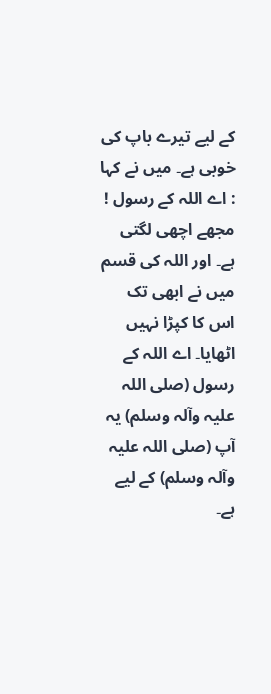کے لیے تیرے باپ کی خوبی ہے۔ میں نے کہا : اے اللہ کے رسول ! مجھے اچھی لگتی ہے۔ اور اللہ کی قسم میں نے ابھی تک اس کا کپڑا نہیں اٹھایا۔ اے اللہ کے رسول (صلی اللہ علیہ وآلہ وسلم) یہ آپ (صلی اللہ علیہ وآلہ وسلم) کے لیے ہے۔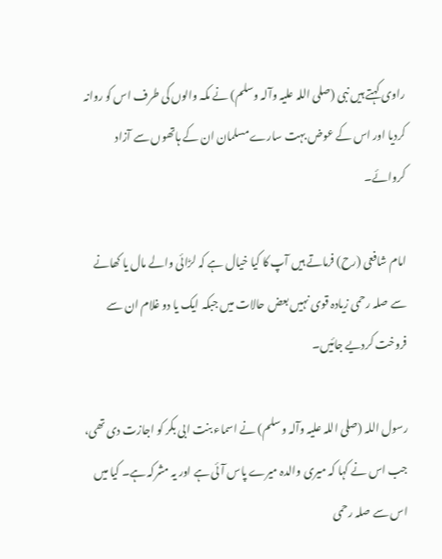راوی کہتے ہیں نبی (صلی اللہ علیہ وآلہ وسلم) نے مکہ والوں کی طرف اس کو روانہ کردیا اور اس کے عوض بہت سارے مسلمان ان کے ہاتھوں سے آزاد کروائے۔

امام شافعی (رح) فرماتے ہیں آپ کا کیا خیال ہے کہ لڑائی والے مال یا کھانے سے صلہ رحمی زیادہ قوی نہیں بعض حالات میں جبکہ ایک یا دو غلام ان سے فروخت کردیے جائیں۔

رسول اللہ (صلی اللہ علیہ وآلہ وسلم) نے اسماء بنت ابی بکر کو اجازت دی تھی، جب اس نے کہا کہ میری والدہ میرے پاس آئی ہے اور یہ مشرکہ ہے۔ کیا میں اس سے صلہ رحمی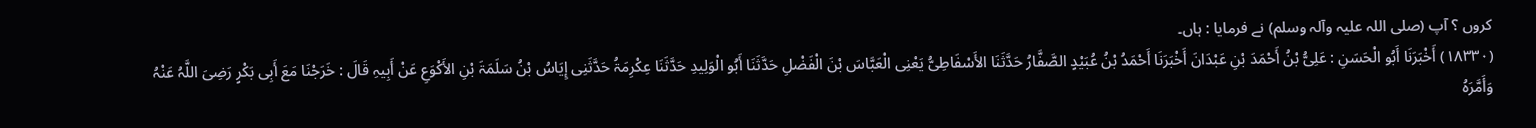کروں ؟ آپ (صلی اللہ علیہ وآلہ وسلم) نے فرمایا : ہاں۔
(١٨٣٣٠) أَخْبَرَنَا أَبُو الْحَسَنِ : عَلِیُّ بْنُ أَحْمَدَ بْنِ عَبْدَانَ أَخْبَرَنَا أَحْمَدُ بْنُ عُبَیْدٍ الصَّفَّارُ حَدَّثَنَا الأَسْفَاطِیُّ یَعْنِی الْعَبَّاسَ بْنَ الْفَضْلِ حَدَّثَنَا أَبُو الْوَلِیدِ حَدَّثَنَا عِکْرِمَۃُ حَدَّثَنِی إِیَاسُ بْنُ سَلَمَۃَ بْنِ الأَکْوَعِ عَنْ أَبِیہِ قَالَ : خَرَجْنَا مَعَ أَبِی بَکْرٍ رَضِیَ اللَّہُ عَنْہُ وَأَمَّرَہُ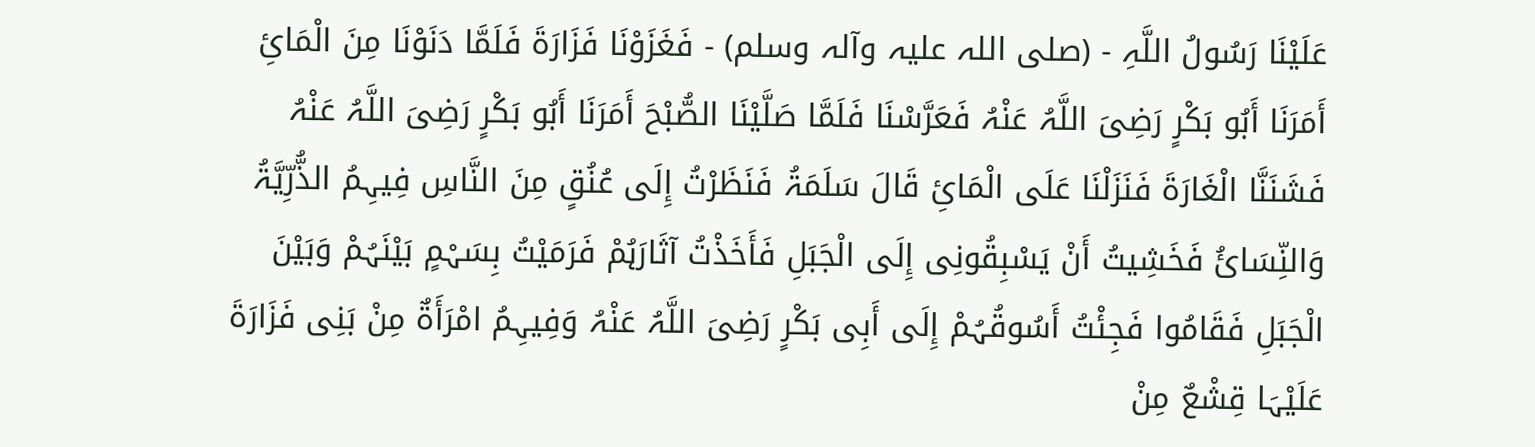عَلَیْنَا رَسُولُ اللَّہِ - (صلی اللہ علیہ وآلہ وسلم) - فَغَزَوْنَا فَزَارَۃَ فَلَمَّا دَنَوْنَا مِنَ الْمَائِ أَمَرَنَا أَبُو بَکْرٍ رَضِیَ اللَّہُ عَنْہُ فَعَرَّسْنَا فَلَمَّا صَلَّیْنَا الصُّبْحَ أَمَرَنَا أَبُو بَکْرٍ رَضِیَ اللَّہُ عَنْہُ فَشَنَنَّا الْغَارَۃَ فَنَزَلْنَا عَلَی الْمَائِ قَالَ سَلَمَۃُ فَنَظَرْتُ إِلَی عُنُقٍ مِنَ النَّاسِ فِیہِمُ الذُّرِّیَّۃُ وَالنِّسَائُ فَخَشِیتُ أَنْ یَسْبِقُونِی إِلَی الْجَبَلِ فَأَخَذْتُ آثَارَہُمْ فَرَمَیْتُ بِسَہْمٍ بَیْنَہُمْ وَبَیْنَ الْجَبَلِ فَقَامُوا فَجِئْتُ أَسُوقُہُمْ إِلَی أَبِی بَکْرٍ رَضِیَ اللَّہُ عَنْہُ وَفِیہِمُ امْرَأَۃٌ مِنْ بَنِی فَزَارَۃَ عَلَیْہَا قِشْعٌ مِنْ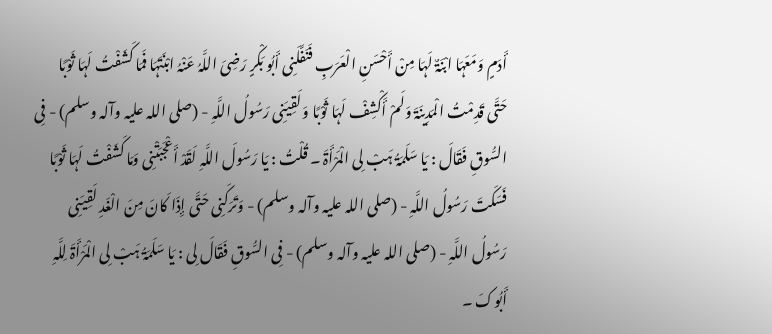أَدَمٍ وَمَعَہَا ابْنَۃٌ لَہَا مِنْ أَحْسَنِ الْعَرَبِ فَنَفَّلَنِی أَبُو بَکْرٍ رَضِیَ اللَّہُ عَنْہُ ابْنَتَہَا فَمَا کَشَفْتُ لَہَا ثَوْبًا حَتَّی قَدِمْتُ الْمَدِینَۃَ وَلَمْ أَکْشِفْ لَہَا ثَوْبًا وَلَقِیَنِی رَسُولُ اللَّہِ - (صلی اللہ علیہ وآلہ وسلم) - فِی السُّوقِ فَقَالَ : یَا سَلَمَۃُ ہَبْ لِی الْمَرْأَۃَ ۔ قُلْتُ : یَا رَسُولَ اللَّہِ لَقَدْ أَعْجَبَتْنِی وَمَا کَشَفْتُ لَہَا ثَوْبًا فَسَکَتَ رَسُولُ اللَّہِ - (صلی اللہ علیہ وآلہ وسلم) - وَتَرَکَنِی حَتَّی إِذَا کَانَ مِنَ الْغَدِ لَقِیَنِی رَسُولُ اللَّہِ - (صلی اللہ علیہ وآلہ وسلم) - فِی السُّوقِ فَقَالَ لِی : یَا سَلَمَۃُ ہَبْ لِی الْمَرْأَۃَ لِلَّہِ أَبُوکَ ۔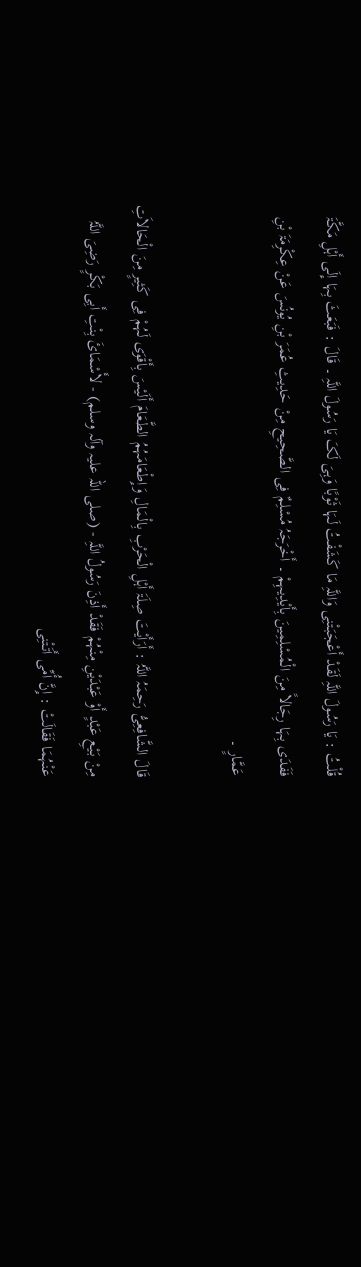قُلْتُ : یَا رَسُولَ اللَّہِ لَقَدْ أَعْجَبَتْنِی وَاللَّہِ مَا کَشَفْتُ لَہَا ثَوْبًا وَہِیَ لَکَ یَا رَسُولَ اللَّہِ ۔ قَالَ : فَبَعَثَ بِہَا إِلَی أَہْلِ مَکَّۃَ فَفَدَی بِہَا رِجَالاً مِنَ الْمُسْلِمِینَ بِأَیْدِیہِمْ ۔ أَخْرَجَہُ مُسْلِمٌ فِی الصَّحِیحِ مِنْ حَدِیثِ عُمَرَ بْنِ یُونُسَ عَنْ عِکْرِمَۃَ بْنِ عَمَّارٍ ۔

قَالَ الشَّافِعِیُّ رَحِمَہُ اللَّہُ : أَرَأَیْتَ صِلَۃَ أَہْلِ الْحَرْبِ بِالْمَالِ وَإِطْعَامَہُمُ الطَّعَامَ أَلَیْسَ بِأَقْوَی لَہُمْ فِی کَثِیرٍ مِنَ الْحَالاَتِ مِنْ بَیْعِ عَبْدٍ أَوْ عَبْدَیْنِ مِنْہُمْ فَقَدْ أَذِنَ رَسُولُ اللَّہِ - (صلی اللہ علیہ وآلہ وسلم) - لأَسْمَائَ بِنْتِ أَبِی بَکْرٍ رَضِیَ اللَّہُ عَنْہُمَا فَقَالَتْ : إِنَّ أُمِّی أَتَتْنِی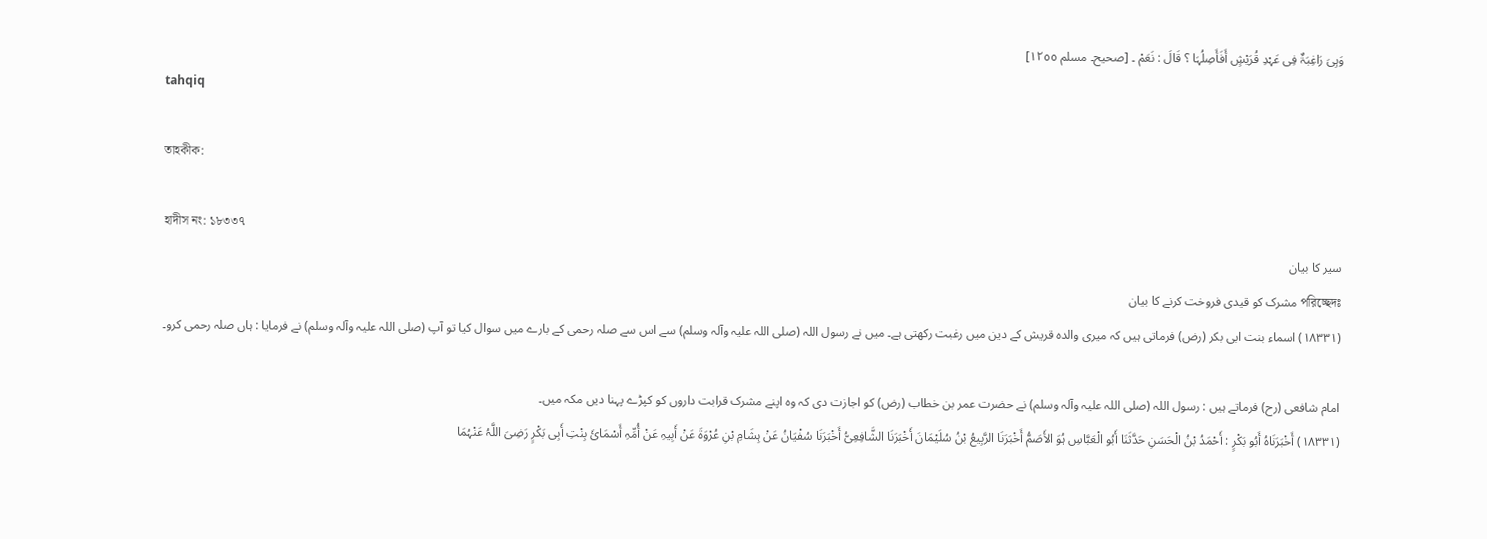وَہِیَ رَاغِبَۃٌ فِی عَہْدِ قُرَیْشٍ أَفَأَصِلُہَا ؟ قَالَ : نَعَمْ ۔ [صحیح۔ مسلم ١٢٥٥]
tahqiq

তাহকীক:

হাদীস নং: ১৮৩৩৭
سیر کا بیان
পরিচ্ছেদঃ مشرک کو قیدی فروخت کرنے کا بیان
(١٨٣٣١) اسماء بنت ابی بکر (رض) فرماتی ہیں کہ میری والدہ قریش کے دین میں رغبت رکھتی ہے۔ میں نے رسول اللہ (صلی اللہ علیہ وآلہ وسلم) سے اس سے صلہ رحمی کے بارے میں سوال کیا تو آپ (صلی اللہ علیہ وآلہ وسلم) نے فرمایا : ہاں صلہ رحمی کرو۔

امام شافعی (رح) فرماتے ہیں : رسول اللہ (صلی اللہ علیہ وآلہ وسلم) نے حضرت عمر بن خطاب (رض) کو اجازت دی کہ وہ اپنے مشرک قرابت داروں کو کپڑے پہنا دیں مکہ میں۔
(١٨٣٣١) أَخْبَرَنَاہُ أَبُو بَکْرٍ : أَحْمَدُ بْنُ الْحَسَنِ حَدَّثَنَا أَبُو الْعَبَّاسِ ہُوَ الأَصَمُّ أَخْبَرَنَا الرَّبِیعُ بْنُ سُلَیْمَانَ أَخْبَرَنَا الشَّافِعِیُّ أَخْبَرَنَا سُفْیَانُ عَنْ ہِشَامِ بْنِ عُرْوَۃَ عَنْ أَبِیہِ عَنْ أُمِّہِ أَسْمَائَ بِنْتِ أَبِی بَکْرٍ رَضِیَ اللَّہُ عَنْہُمَا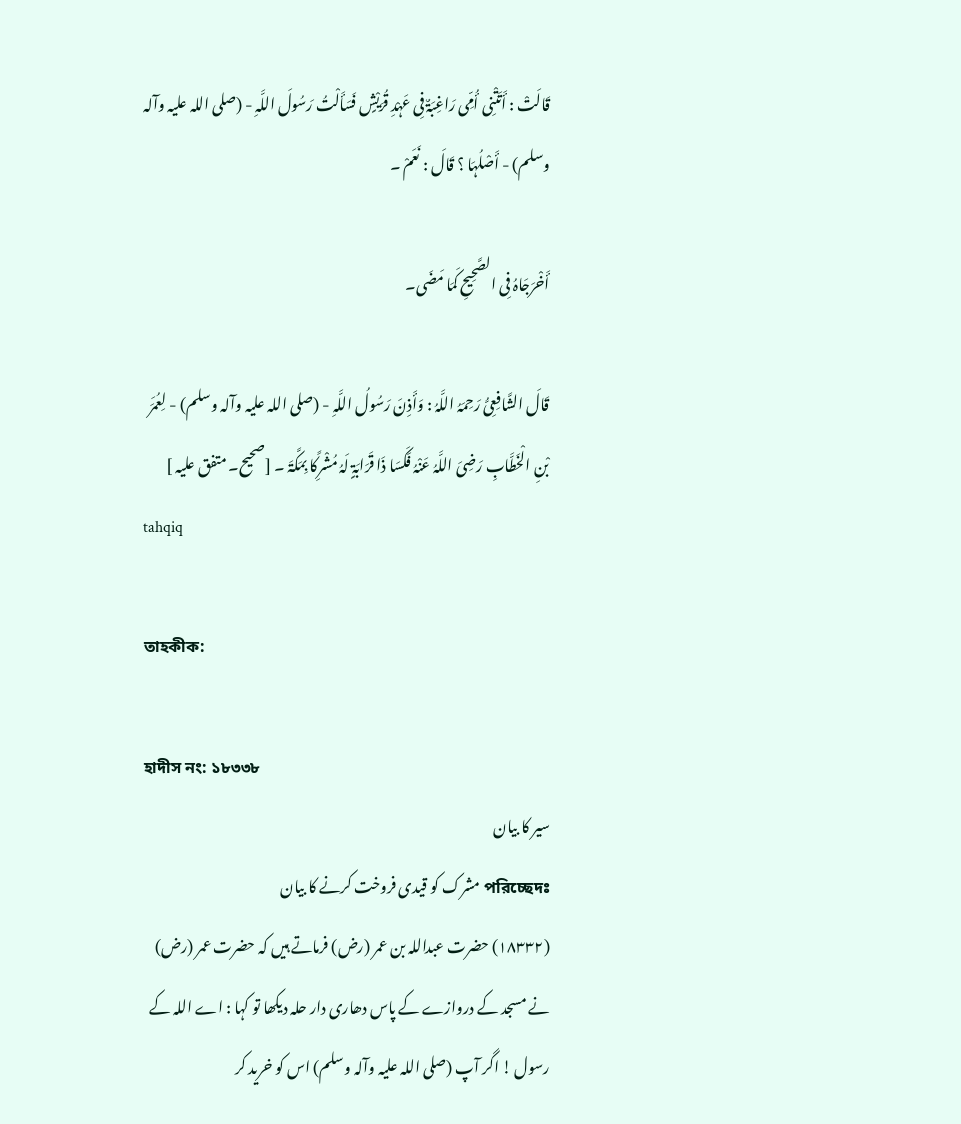قَالَتْ : أَتَتْنِی أُمِّی رَاغِبَۃٌ فِی عَہْدِ قُرَیْشٍ فَسَأَلْتُ رَسُولَ اللَّہِ - (صلی اللہ علیہ وآلہ وسلم) - أَصْلُہَا ؟ قَالَ : نَعَمْ ۔

أَخْرَجَاہُ فِی الصَّحِیحِ کَمَا مَضَی۔

قَالَ الشَّافِعِیُّ رَحِمَہُ اللَّہُ : وَأَذِنَ رَسُولُ اللَّہِ - (صلی اللہ علیہ وآلہ وسلم) - لِعُمَرَ بْنِ الْخَطَّابِ رَضِیَ اللَّہُ عَنْہُ فَکَسَا ذَا قَرَابَۃٍ لَہُ مُشْرِکًا بِمَکَّۃَ ۔ [صحیح۔ متفق علیہ ]
tahqiq

তাহকীক:

হাদীস নং: ১৮৩৩৮
سیر کا بیان
পরিচ্ছেদঃ مشرک کو قیدی فروخت کرنے کا بیان
(١٨٣٣٢) حضرت عبداللہ بن عمر (رض) فرماتے ہیں کہ حضرت عمر (رض) نے مسجد کے دروازے کے پاس دھاری دار حلہ دیکھا تو کہا : اے اللہ کے رسول ! اگر آپ (صلی اللہ علیہ وآلہ وسلم) اس کو خرید کر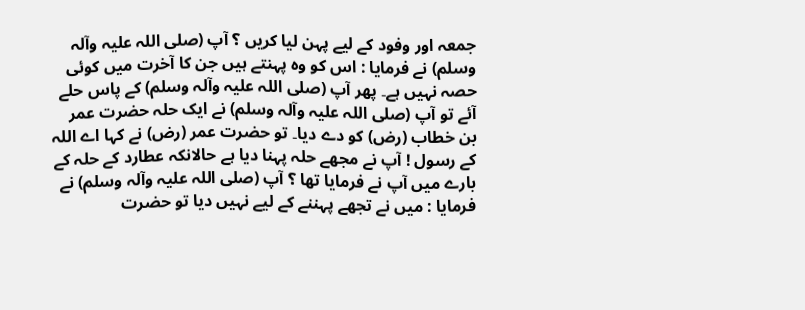جمعہ اور وفود کے لیے پہن لیا کریں ؟ آپ (صلی اللہ علیہ وآلہ وسلم) نے فرمایا : اس کو وہ پہنتے ہیں جن کا آخرت میں کوئی حصہ نہیں ہے۔ پھر آپ (صلی اللہ علیہ وآلہ وسلم) کے پاس حلے آئے تو آپ (صلی اللہ علیہ وآلہ وسلم) نے ایک حلہ حضرت عمر بن خطاب (رض) کو دے دیا۔ تو حضرت عمر (رض) نے کہا اے اللہ کے رسول ! آپ نے مجھے حلہ پہنا دیا ہے حالانکہ عطارد کے حلہ کے بارے میں آپ نے فرمایا تھا ؟ آپ (صلی اللہ علیہ وآلہ وسلم) نے فرمایا : میں نے تجھے پہننے کے لیے نہیں دیا تو حضرت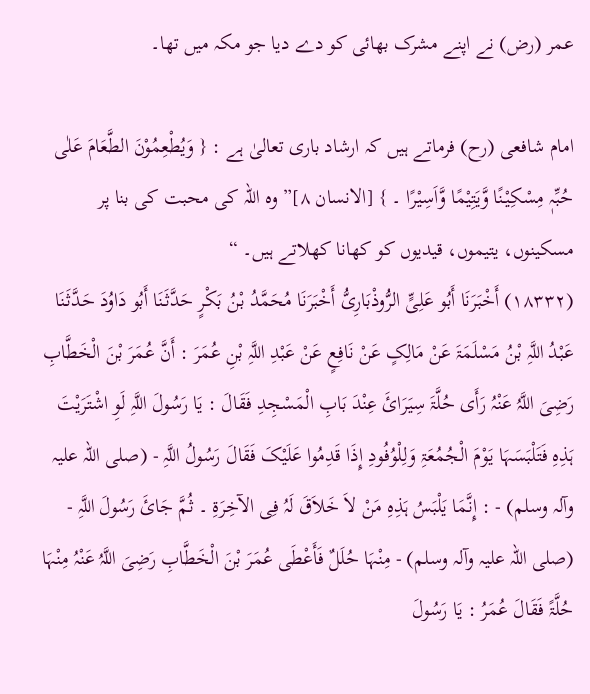عمر (رض) نے اپنے مشرک بھائی کو دے دیا جو مکہ میں تھا۔

امام شافعی (رح) فرماتے ہیں کہ ارشاد باری تعالیٰ ہے : { وَیُطْعِمُوْنَ الطَّعَامَ عَلٰی حُبِّہٖ مِسْکِیْنًا وَّیَتِیْمًا وَّاَسِیْرًا ۔ } [الانسان ٨]” وہ اللہ کی محبت کی بنا پر مسکینوں، یتیموں، قیدیوں کو کھانا کھلاتے ہیں۔ “
(١٨٣٣٢) أَخْبَرَنَا أَبُو عَلِیٍّ الرُّوذْبَارِیُّ أَخْبَرَنَا مُحَمَّدُ بْنُ بَکْرٍ حَدَّثَنَا أَبُو دَاوُدَ حَدَّثَنَا عَبْدُ اللَّہِ بْنُ مَسْلَمَۃَ عَنْ مَالِکٍ عَنْ نَافِعٍ عَنْ عَبْدِ اللَّہِ بْنِ عُمَرَ : أَنَّ عُمَرَ بْنَ الْخَطَّابِ رَضِیَ اللَّہُ عَنْہُ رَأَی حُلَّۃَ سِیَرَائَ عِنْدَ بَابِ الْمَسْجِدِ فَقَالَ : یَا رَسُولَ اللَّہِ لَوِ اشْتَرَیْتَ ہَذِہِ فَتَلْبَسَہَا یَوْمَ الْجُمُعَۃِ وَلِلْوُفُودِ إِذَا قَدِمُوا عَلَیْکَ فَقَالَ رَسُولُ اللَّہِ - (صلی اللہ علیہ وآلہ وسلم) - : إِنَّمَا یَلْبَسُ ہَذِہِ مَنْ لاَ خَلاَقَ لَہُ فِی الآخِرَۃِ ۔ ثُمَّ جَائَ رَسُولَ اللَّہِ - (صلی اللہ علیہ وآلہ وسلم) - مِنْہَا حُلَلٌ فَأَعْطَی عُمَرَ بْنَ الْخَطَّابِ رَضِیَ اللَّہُ عَنْہُ مِنْہَا حُلَّۃً فَقَالَ عُمَرُ : یَا رَسُولَ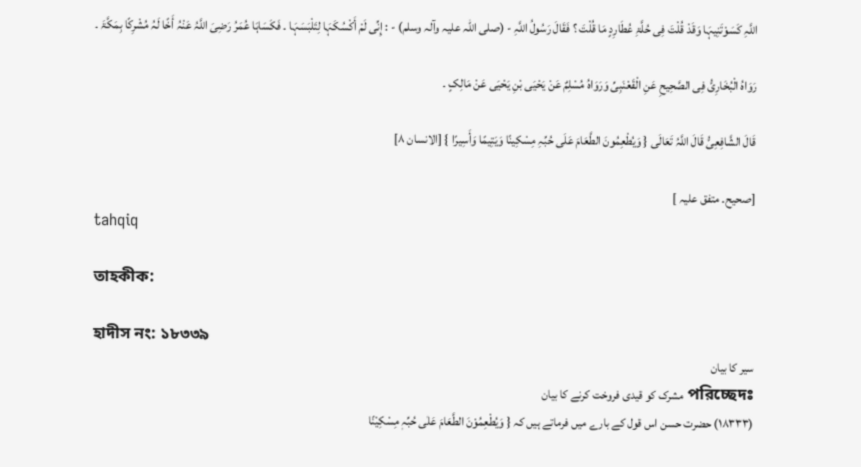اللَّہِ کَسَوْتَنِیہَا وَقَدْ قُلْتَ فِی حُلَّۃِ عُطَارِدٍ مَا قُلْتَ ؟ فَقَالَ رَسُولُ اللَّہِ - (صلی اللہ علیہ وآلہ وسلم) - : إِنِّی لَمْ أَکْسُکَہَا لِتَلْبَسَہَا ۔ فَکَسَاہَا عُمَرُ رَضِیَ اللَّہُ عَنْہُ أَخًا لَہُ مُشْرِکًا بِمَکَّۃَ ۔

رَوَاہُ الْبُخَارِیُّ فِی الصَّحِیحِ عَنِ الْقَعْنَبِیِّ وَرَوَاہُ مُسْلِمٌ عَنْ یَحْیَی بْنِ یَحْیَی عَنْ مَالِکٍ ۔

قَالَ الشَّافِعِیُّ قَالَ اللَّہُ تَعَالَی { وَیُطْعِمُونَ الطَّعَامَ عَلَی حُبِّہِ مِسْکِینًا وَیَتِیمًا وَأَسِیرًا } [الانسان ٨]

[صحیح۔ متفق علیہ ]
tahqiq

তাহকীক:

হাদীস নং: ১৮৩৩৯
سیر کا بیان
পরিচ্ছেদঃ مشرک کو قیدی فروخت کرنے کا بیان
(١٨٣٣٣) حضرت حسن اس قول کے بارے میں فرماتے ہیں کہ { وَیُطْعِمُوْنَ الطَّعَامَ عَلٰی حُبِّہٖ مِسْکِیْنًا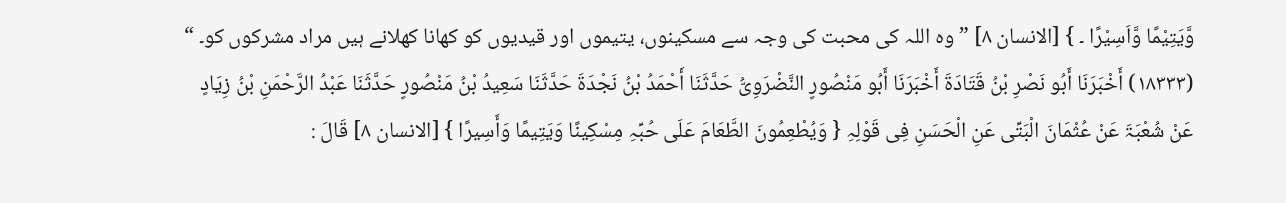وَّیَتِیْمًا وَّاَسِیْرًا ۔ } [الانسان ٨] ” وہ اللہ کی محبت کی وجہ سے مسکینوں، یتیموں اور قیدیوں کو کھانا کھلانے ہیں مراد مشرکوں کو۔ “
(١٨٣٣٣) أَخْبَرَنَا أَبُو نَصْرِ بْنُ قَتَادَۃَ أَخْبَرَنَا أَبُو مَنْصُورٍ النَّضْرَوِیُّ حَدَّثَنَا أَحْمَدُ بْنُ نَجْدَۃَ حَدَّثَنَا سَعِیدُ بْنُ مَنْصُورٍ حَدَّثَنَا عَبْدُ الرَّحْمَنِ بْنُ زِیَادٍ عَنْ شُعْبَۃَ عَنْ عُثْمَانَ الْبَتِّی عَنِ الْحَسَنِ فِی قَوْلِہِ { وَیُطْعِمُونَ الطَّعَامَ عَلَی حُبِّہِ مِسْکِینًا وَیَتِیمًا وَأَسِیرًا } [الانسان ٨] قَالَ :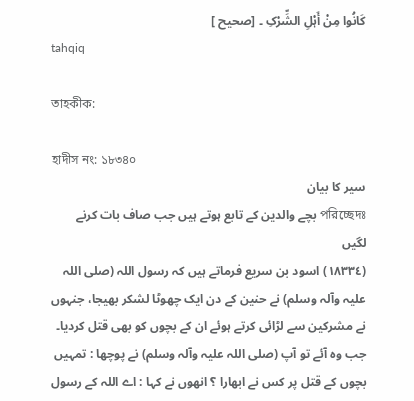کَانُوا مِنْ أَہْلِ الشِّرْکِ ۔ [صحیح ]
tahqiq

তাহকীক:

হাদীস নং: ১৮৩৪০
سیر کا بیان
পরিচ্ছেদঃ بچے والدین کے تابع ہوتے ہیں جب صاف بات کرنے لگیں
(١٨٣٣٤) اسود بن سریع فرماتے ہیں کہ رسول اللہ (صلی اللہ علیہ وآلہ وسلم) نے حنین کے دن ایک چھوٹا لشکر بھیجا، جنہوں نے مشرکین سے لڑائی کرتے ہوئے ان کے بچوں کو بھی قتل کردیا۔ جب وہ آئے تو آپ (صلی اللہ علیہ وآلہ وسلم) نے پوچھا : تمہیں بچوں کے قتل پر کس نے ابھارا ؟ انھوں نے کہا : اے اللہ کے رسول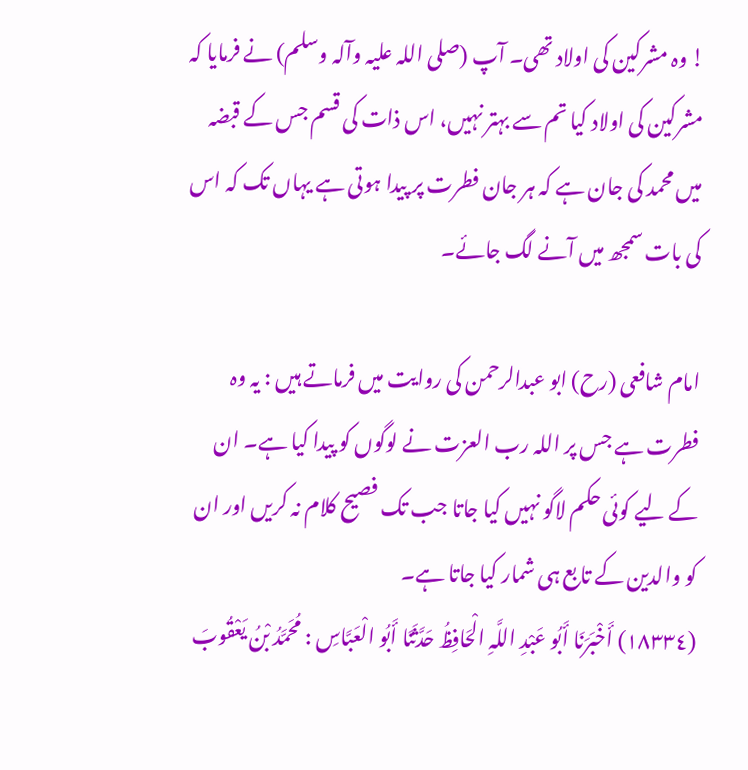! وہ مشرکین کی اولاد تھی۔ آپ (صلی اللہ علیہ وآلہ وسلم) نے فرمایا کہ مشرکین کی اولاد کیا تم سے بہتر نہیں، اس ذات کی قسم جس کے قبضہ میں محمد کی جان ہے کہ ہر جان فطرت پر پیدا ہوتی ہے یہاں تک کہ اس کی بات سمجھ میں آنے لگ جائے۔

امام شافعی (رح) ابو عبدالرحمن کی روایت میں فرماتے ہیں : یہ وہ فطرت ہے جس پر اللہ رب العزت نے لوگوں کو پیدا کیا ہے۔ ان کے لیے کوئی حکم لاگو نہیں کیا جاتا جب تک فصیح کلام نہ کریں اور ان کو والدین کے تابع ہی شمار کیا جاتا ہے۔
(١٨٣٣٤) أَخْبَرَنَا أَبُو عَبْدِ اللَّہِ الْحَافِظُ حَدَّثَنَا أَبُو الْعَبَّاسِ : مُحَمَّدُ بْنُ یَعْقُوبَ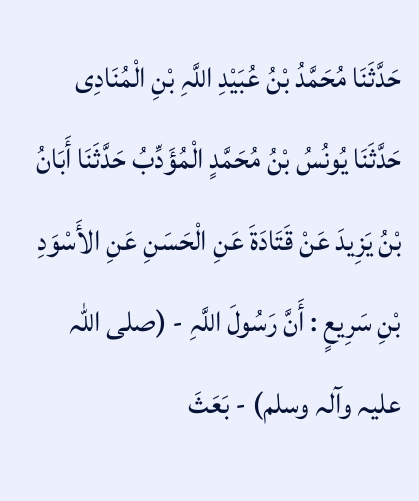حَدَّثَنَا مُحَمَّدُ بْنُ عُبَیْدِ اللَّہِ بْنِ الْمُنَادِی حَدَّثَنَا یُونُسُ بْنُ مُحَمَّدٍ الْمُؤَدِّبُ حَدَّثَنَا أَبَانُ بْنُ یَزِیدَ عَنْ قَتَادَۃَ عَنِ الْحَسَنِ عَنِ الأَسْوَدِ بْنِ سَرِیعٍ : أَنَّ رَسُولَ اللَّہِ - (صلی اللہ علیہ وآلہ وسلم) - بَعَثَ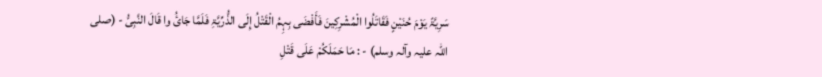سَرِیَّۃً یَوْمَ حُنَیْنٍ فَقَاتَلُوا الْمُشْرِکِینَ فَأَفْضَی بِہِمُ الْقَتْلُ إِلَی الذُّرِّیَّۃِ فَلَمَّا جَائُ وا قَالَ النَّبِیُّ - (صلی اللہ علیہ وآلہ وسلم) - : مَا حَمَلَکُمْ عَلَی قَتْلِ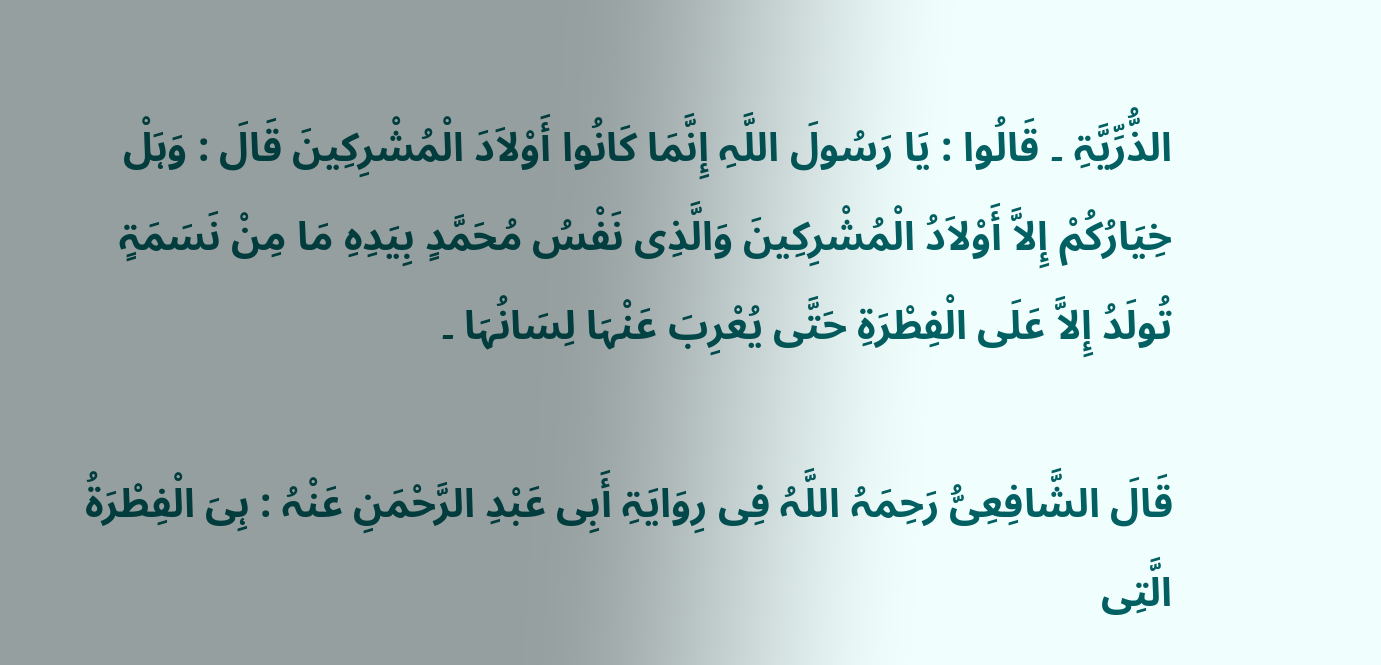الذُّرِّیَّۃِ ۔ قَالُوا : یَا رَسُولَ اللَّہِ إِنَّمَا کَانُوا أَوْلاَدَ الْمُشْرِکِینَ قَالَ : وَہَلْ خِیَارُکُمْ إِلاَّ أَوْلاَدُ الْمُشْرِکِینَ وَالَّذِی نَفْسُ مُحَمَّدٍ بِیَدِہِ مَا مِنْ نَسَمَۃٍ تُولَدُ إِلاَّ عَلَی الْفِطْرَۃِ حَتَّی یُعْرِبَ عَنْہَا لِسَانُہَا ۔

قَالَ الشَّافِعِیُّ رَحِمَہُ اللَّہُ فِی رِوَایَۃِ أَبِی عَبْدِ الرَّحْمَنِ عَنْہُ : ہِیَ الْفِطْرَۃُ الَّتِی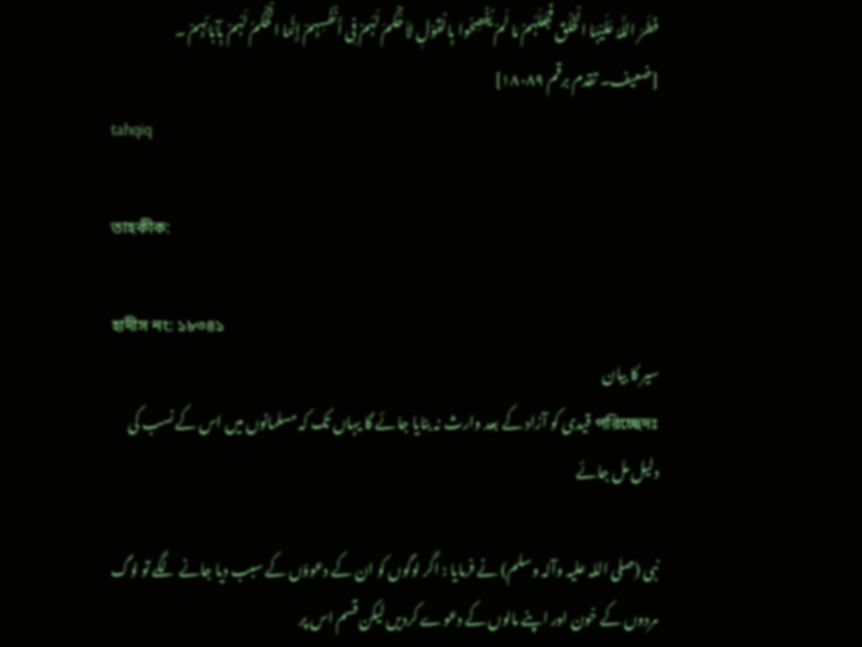فَطَرَ اللَّہُ عَلَیْہَا الْخَلْقَ فَجَعَلَہُمْ مَا لَمْ یُفْصِحُوا بِالْقَوْلِ لاَ حُکْمَ لَہُمْ فِی أَنْفُسِہِمْ إِنَّمَا الْحُکْمُ لَہُمْ بِآبَائِہِمْ ۔ [ضعیف۔ تقدم برقم ١٨٠٨٩]
tahqiq

তাহকীক:

হাদীস নং: ১৮৩৪১
سیر کا بیان
পরিচ্ছেদঃ قیدی کو آزاد کے بعد وارث نہ بنایا جائے گا یہاں تک کہ مسلمانوں میں اس کے نسب کی دلیل مل جائے

نبی (صلی اللہ علیہ وآلہ وسلم) نے فرمایا : اگر لوگوں کو ان کے دعوؤں کے سبب دیا جانے لگے تو لوگ مردوں کے خون اور اپنے مالوں کے دعوے کردیں لیکن قسم اس پر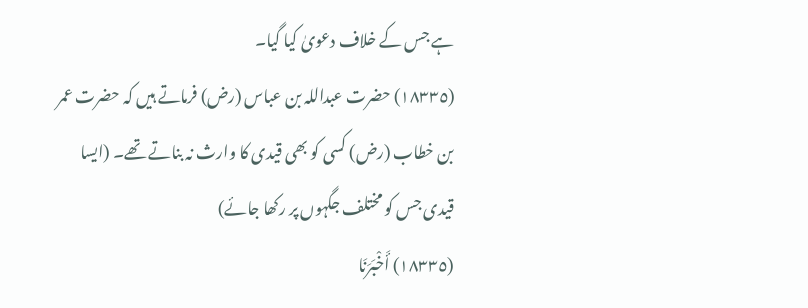ہے جس کے خلاف دعویٰ کیا گیا۔
(١٨٣٣٥) حضرت عبداللہ بن عباس (رض) فرماتے ہیں کہ حضرت عمر بن خطاب (رض) کسی کو بھی قیدی کا وارث نہ بناتے تھے۔ (ایسا قیدی جس کو مختلف جگہوں پر رکھا جائے)
(١٨٣٣٥) أَخْبَرَنَا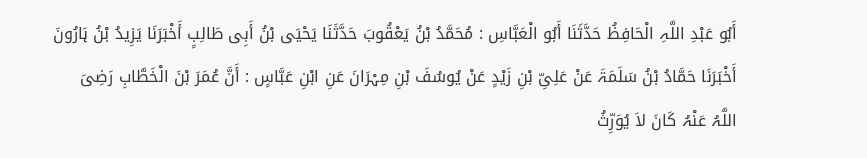أَبُو عَبْدِ اللَّہِ الْحَافِظُ حَدَّثَنَا أَبُو الْعَبَّاسِ : مُحَمَّدُ بْنُ یَعْقُوبَ حَدَّثَنَا یَحْیَی بْنُ أَبِی طَالِبٍ أَخْبَرَنَا یَزِیدُ بْنُ ہَارُونَ أَخْبَرَنَا حَمَّادُ بْنُ سَلَمَۃَ عَنْ عَلِیِّ بْنِ زَیْدٍ عَنْ یُوسُفَ بْنِ مِہْرَانَ عَنِ ابْنِ عَبَّاسٍ : أَنَّ عُمَرَ بْنَ الْخَطَّابِ رَضِیَ اللَّہُ عَنْہُ کَانَ لاَ یُوَرِّثُ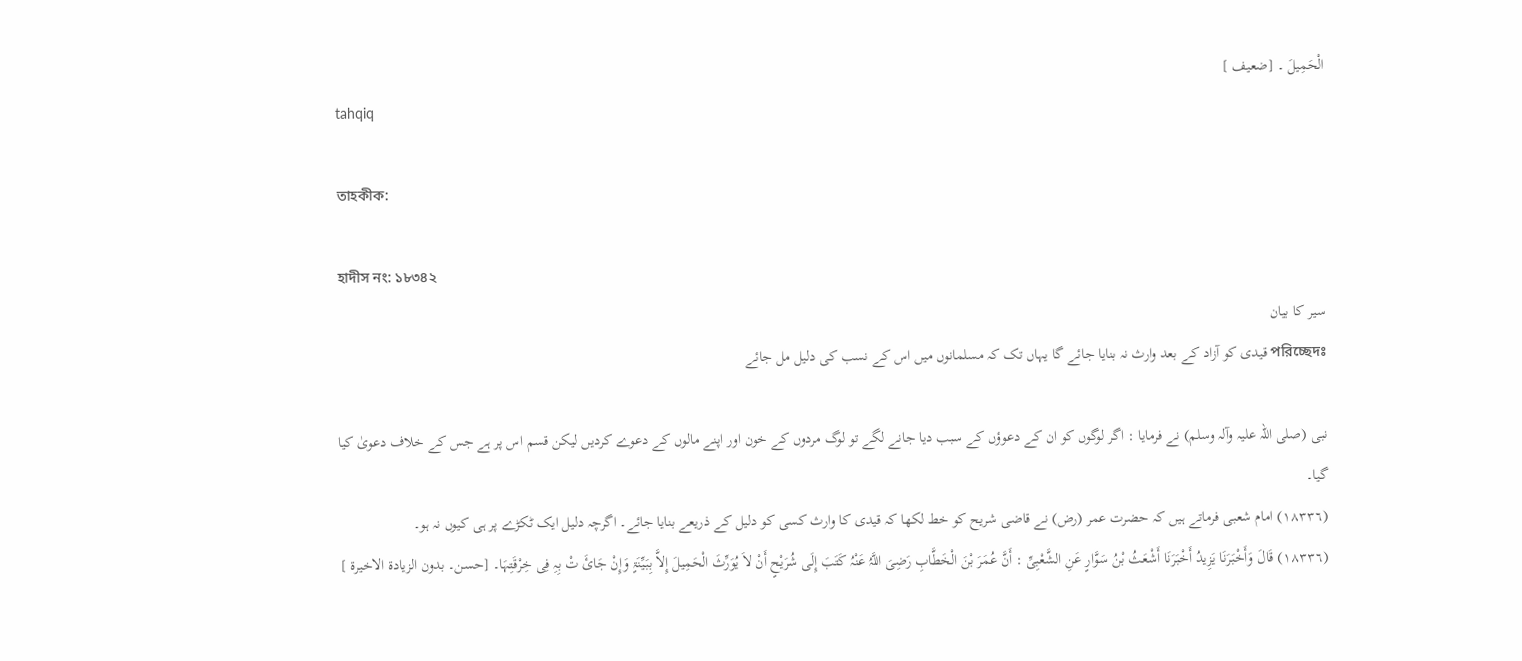الْحَمِیلَ ۔ [ضعیف ]
tahqiq

তাহকীক:

হাদীস নং: ১৮৩৪২
سیر کا بیان
পরিচ্ছেদঃ قیدی کو آزاد کے بعد وارث نہ بنایا جائے گا یہاں تک کہ مسلمانوں میں اس کے نسب کی دلیل مل جائے

نبی (صلی اللہ علیہ وآلہ وسلم) نے فرمایا : اگر لوگوں کو ان کے دعوؤں کے سبب دیا جانے لگے تو لوگ مردوں کے خون اور اپنے مالوں کے دعوے کردیں لیکن قسم اس پر ہے جس کے خلاف دعویٰ کیا گیا۔
(١٨٣٣٦) امام شعبی فرماتے ہیں کہ حضرت عمر (رض) نے قاضی شریح کو خط لکھا کہ قیدی کا وارث کسی کو دلیل کے ذریعے بنایا جائے۔ اگرچہ دلیل ایک ٹکڑے پر ہی کیوں نہ ہو۔
(١٨٣٣٦) قَالَ وَأَخْبَرَنَا یَزِیدُ أَخْبَرَنَا أَشْعَثُ بْنُ سَوَّارٍ عَنِ الشَّعْبِیِّ : أَنَّ عُمَرَ بْنَ الْخَطَّابِ رَضِیَ اللَّہُ عَنْہُ کَتَبَ إِلَی شُرَیْحٍ أَنْ لاَ یُوَرِّثَ الْحَمِیلَ إِلاَّ بِبَیِّنَۃٍ وَإِنْ جَائَ تْ بِہِ فِی خِرْقَتِہَا۔ [حسن۔ بدون الزیادۃ الاخیرۃ ]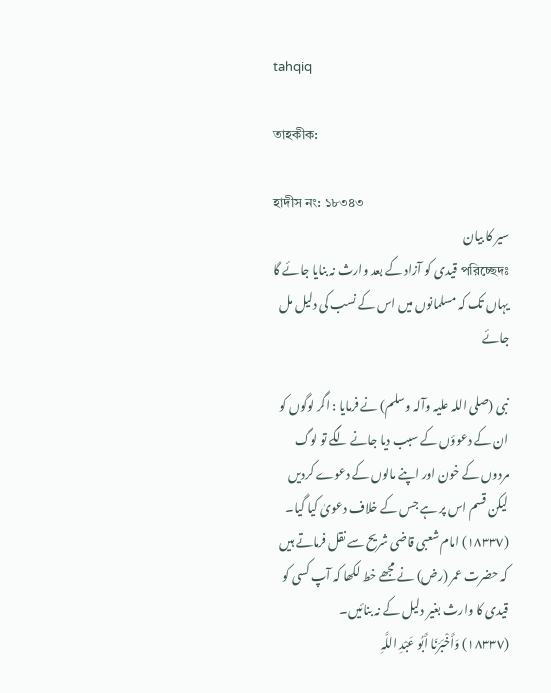tahqiq

তাহকীক:

হাদীস নং: ১৮৩৪৩
سیر کا بیان
পরিচ্ছেদঃ قیدی کو آزاد کے بعد وارث نہ بنایا جائے گا یہاں تک کہ مسلمانوں میں اس کے نسب کی دلیل مل جائے

نبی (صلی اللہ علیہ وآلہ وسلم) نے فرمایا : اگر لوگوں کو ان کے دعوؤں کے سبب دیا جانے لگے تو لوگ مردوں کے خون اور اپنے مالوں کے دعوے کردیں لیکن قسم اس پر ہے جس کے خلاف دعویٰ کیا گیا۔
(١٨٣٣٧) امام شعبی قاضی شریح سے نقل فرماتے ہیں کہ حضرت عمر (رض) نے مجھے خط لکھا کہ آپ کسی کو قیدی کا وارث بغیر دلیل کے نہ بنائیں۔
(١٨٣٣٧) وَأَخْبَرَنَا أَبُو عَبْدِ اللَّہِ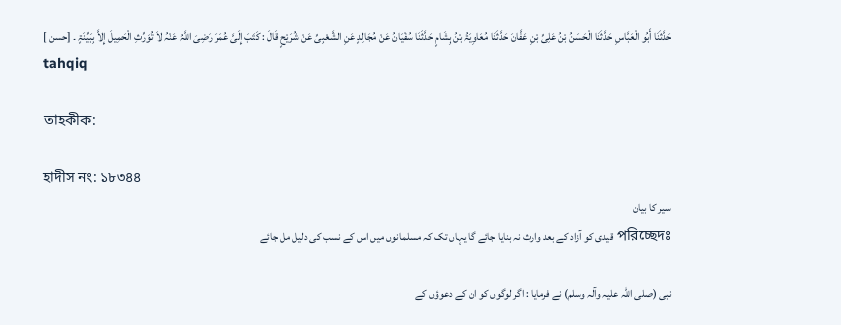حَدَّثَنَا أَبُو الْعَبَّاسِ حَدَّثَنَا الْحَسَنُ بْنُ عَلِیِّ بْنِ عَفَّانَ حَدَّثَنَا مُعَاوِیَۃُ بْنُ ہِشَامٍ حَدَّثَنَا سُفْیَانُ عَنْ مُجَالِدٍ عَنِ الشَّعْبِیِّ عَنْ شُرَیْحٍ قَالَ : کَتَبَ إِلَیَّ عُمَرَ رَضِیَ اللَّہُ عَنْہُ لاَ تُوَرِّثِ الْحَمِیلَ إِلاَّ بِبَیِّنَۃٍ ۔ [حسن ]
tahqiq

তাহকীক:

হাদীস নং: ১৮৩৪৪
سیر کا بیان
পরিচ্ছেদঃ قیدی کو آزاد کے بعد وارث نہ بنایا جائے گا یہاں تک کہ مسلمانوں میں اس کے نسب کی دلیل مل جائے

نبی (صلی اللہ علیہ وآلہ وسلم) نے فرمایا : اگر لوگوں کو ان کے دعوؤں کے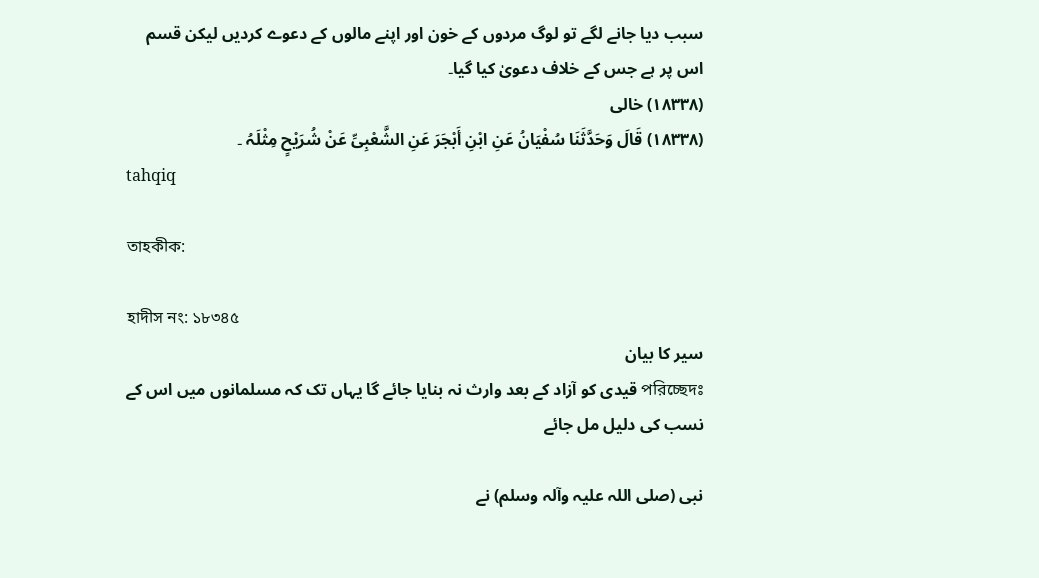سبب دیا جانے لگے تو لوگ مردوں کے خون اور اپنے مالوں کے دعوے کردیں لیکن قسم اس پر ہے جس کے خلاف دعویٰ کیا گیا۔
(١٨٣٣٨) خالی
(١٨٣٣٨) قَالَ وَحَدَّثَنَا سُفْیَانُ عَنِ ابْنِ أَبْجَرَ عَنِ الشَّعْبِیِّ عَنْ شُرَیْحٍ مِثْلَہُ ۔
tahqiq

তাহকীক:

হাদীস নং: ১৮৩৪৫
سیر کا بیان
পরিচ্ছেদঃ قیدی کو آزاد کے بعد وارث نہ بنایا جائے گا یہاں تک کہ مسلمانوں میں اس کے نسب کی دلیل مل جائے

نبی (صلی اللہ علیہ وآلہ وسلم) نے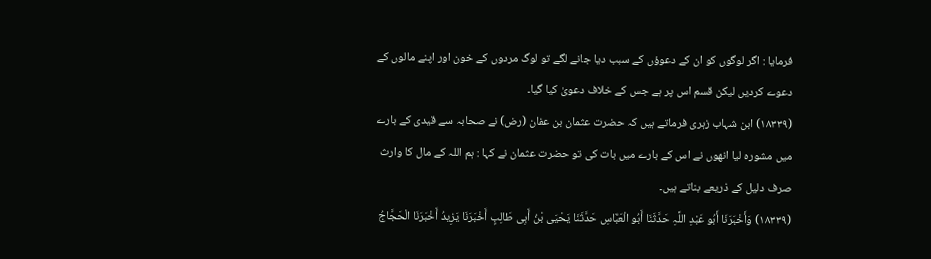فرمایا : اگر لوگوں کو ان کے دعوؤں کے سبب دیا جانے لگے تو لوگ مردوں کے خون اور اپنے مالوں کے دعوے کردیں لیکن قسم اس پر ہے جس کے خلاف دعویٰ کیا گیا۔
(١٨٣٣٩) ابن شہاب زہری فرماتے ہیں کہ حضرت عثمان بن عفان (رض) نے صحابہ سے قیدی کے بارے میں مشورہ لیا انھوں نے اس کے بارے میں بات کی تو حضرت عثمان نے کہا : ہم اللہ کے مال کا وارث صرف دلیل کے ذریعے بناتے ہیں۔
(١٨٣٣٩) وَأَخْبَرَنَا أَبُو عَبْدِ اللَّہِ حَدَّثَنَا أَبُو الْعَبَّاسِ حَدَّثَنَا یَحْیَی بْنُ أَبِی طَالِبٍ أَخْبَرَنَا یَزِیدُ أَخْبَرَنَا الْحَجَّاجُ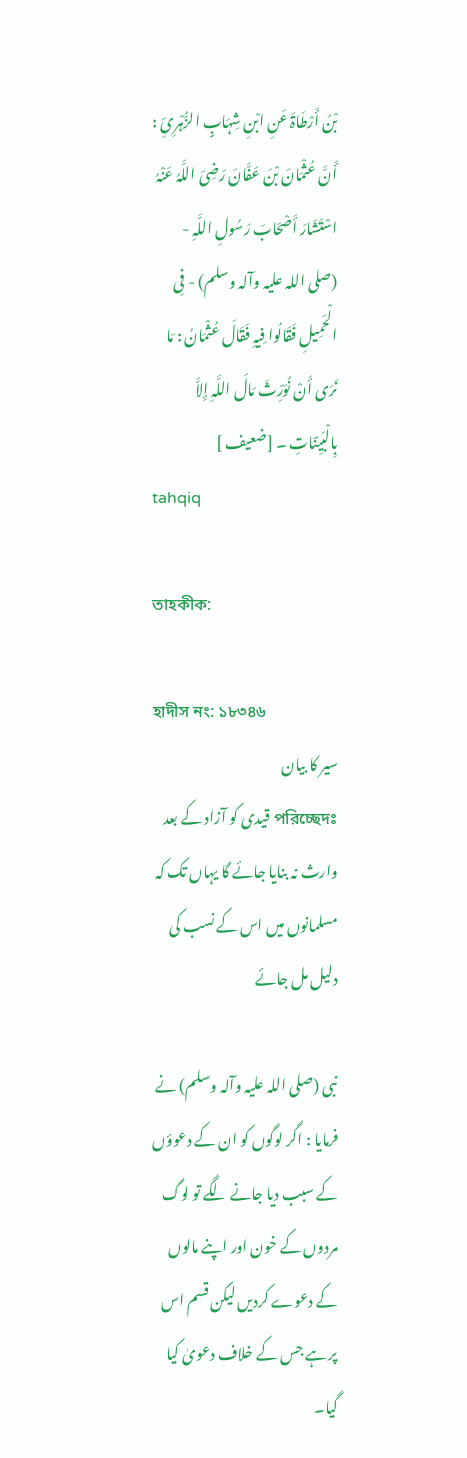بْنُ أَرْطَاۃَ عَنِ ابْنِ شِہَابٍ الزُّہْرِیِّ : أَنَّ عُثْمَانَ بْنَ عَفَّانَ رَضِیَ اللَّہُ عَنْہُ اسْتَشَارَ أَصْحَابَ رَسُولِ اللَّہِ - (صلی اللہ علیہ وآلہ وسلم) - فِی الْحَمِیلِ فَقَالُوا فِیہِ فَقَالَ عُثْمَانُ : مَا نَرَی أَنْ نُوَرِّثَ مَالَ اللَّہِ إِلاَّ بِالْبَیِّنَاتِ ۔ [ضعیف ]
tahqiq

তাহকীক:

হাদীস নং: ১৮৩৪৬
سیر کا بیان
পরিচ্ছেদঃ قیدی کو آزاد کے بعد وارث نہ بنایا جائے گا یہاں تک کہ مسلمانوں میں اس کے نسب کی دلیل مل جائے

نبی (صلی اللہ علیہ وآلہ وسلم) نے فرمایا : اگر لوگوں کو ان کے دعوؤں کے سبب دیا جانے لگے تو لوگ مردوں کے خون اور اپنے مالوں کے دعوے کردیں لیکن قسم اس پر ہے جس کے خلاف دعویٰ کیا گیا۔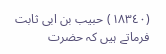(١٨٣٤٠) حبیب بن ابی ثابت فرماتے ہیں کہ حضرت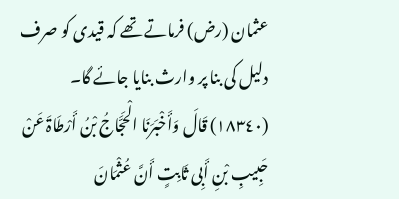عثمان (رض) فرماتے تھے کہ قیدی کو صرف دلیل کی بنا پر وارث بنایا جائے گا۔
(١٨٣٤٠) قَالَ وَأَخْبَرَنَا الْحَجَّاجُ بْنُ أَرْطَاۃَ عَنْ حَبِیبِ بْنِ أَبِی ثَابِتٍ أَنَّ عُثْمَانَ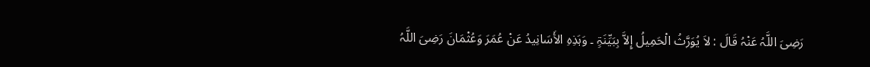رَضِیَ اللَّہُ عَنْہُ قَالَ : لاَ یُوَرَّثُ الْحَمِیلُ إِلاَّ بِبَیِّنَۃٍ ۔ وَہَذِہِ الأَسَانِیدُ عَنْ عُمَرَ وَعُثْمَانَ رَضِیَ اللَّہُ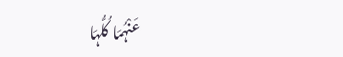عَنْہُمَا کُلُّہَا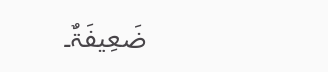ضَعِیفَۃٌ۔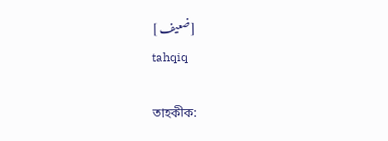[ضعیف ]
tahqiq

তাহকীক: